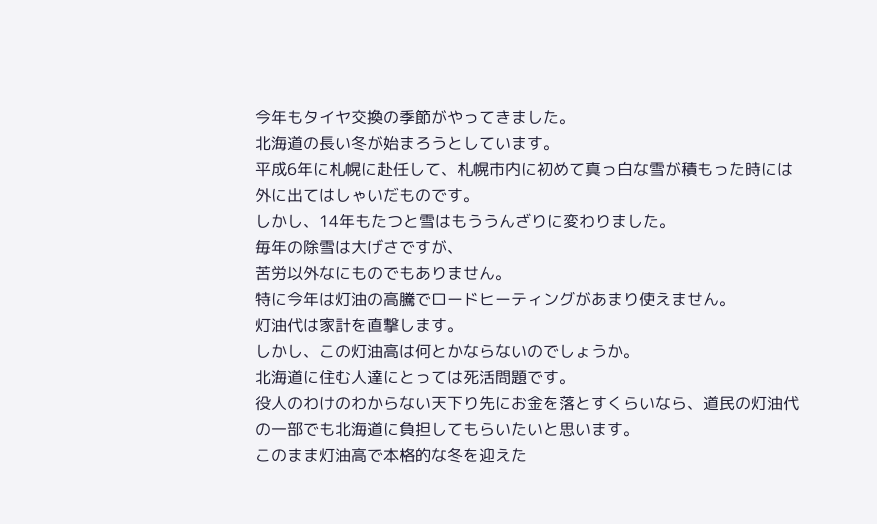今年もタイヤ交換の季節がやってきました。
北海道の長い冬が始まろうとしています。
平成6年に札幌に赴任して、札幌市内に初めて真っ白な雪が積もった時には外に出てはしゃいだものです。
しかし、14年もたつと雪はもううんざりに変わりました。
毎年の除雪は大げさですが、
苦労以外なにものでもありません。
特に今年は灯油の高騰でロードヒーティングがあまり使えません。
灯油代は家計を直撃します。
しかし、この灯油高は何とかならないのでしょうか。
北海道に住む人達にとっては死活問題です。
役人のわけのわからない天下り先にお金を落とすくらいなら、道民の灯油代の一部でも北海道に負担してもらいたいと思います。
このまま灯油高で本格的な冬を迎えた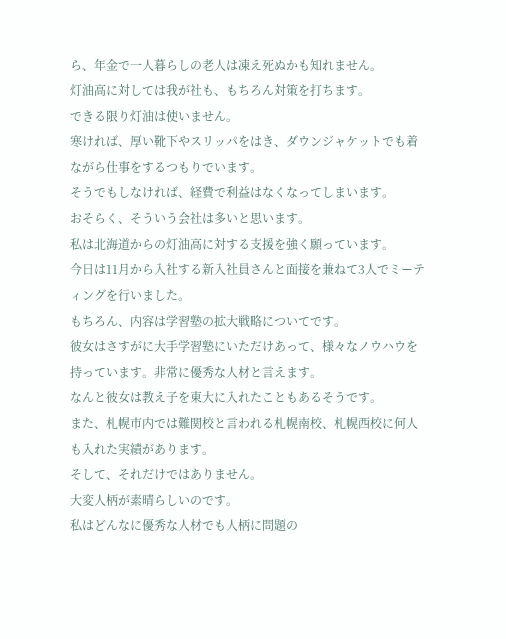ら、年金で一人暮らしの老人は凍え死ぬかも知れません。
灯油高に対しては我が社も、もちろん対策を打ちます。
できる限り灯油は使いません。
寒ければ、厚い靴下やスリッパをはき、ダウンジャケットでも着ながら仕事をするつもりでいます。
そうでもしなければ、経費で利益はなくなってしまいます。
おそらく、そういう会社は多いと思います。
私は北海道からの灯油高に対する支援を強く願っています。
今日は11月から入社する新入社員さんと面接を兼ねて3人でミーティングを行いました。
もちろん、内容は学習塾の拡大戦略についてです。
彼女はさすがに大手学習塾にいただけあって、様々なノウハウを持っています。非常に優秀な人材と言えます。
なんと彼女は教え子を東大に入れたこともあるそうです。
また、札幌市内では難関校と言われる札幌南校、札幌西校に何人も入れた実績があります。
そして、それだけではありません。
大変人柄が素晴らしいのです。
私はどんなに優秀な人材でも人柄に問題の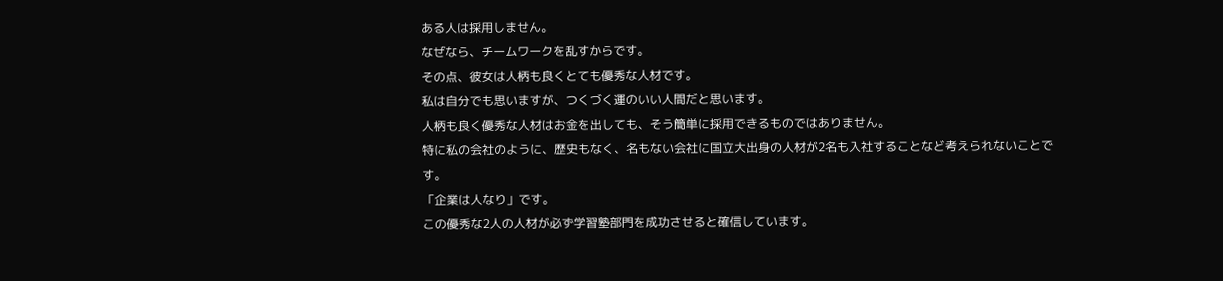ある人は採用しません。
なぜなら、チームワークを乱すからです。
その点、彼女は人柄も良くとても優秀な人材です。
私は自分でも思いますが、つくづく運のいい人間だと思います。
人柄も良く優秀な人材はお金を出しても、そう簡単に採用できるものではありません。
特に私の会社のように、歴史もなく、名もない会社に国立大出身の人材が2名も入社することなど考えられないことです。
「企業は人なり」です。
この優秀な2人の人材が必ず学習塾部門を成功させると確信しています。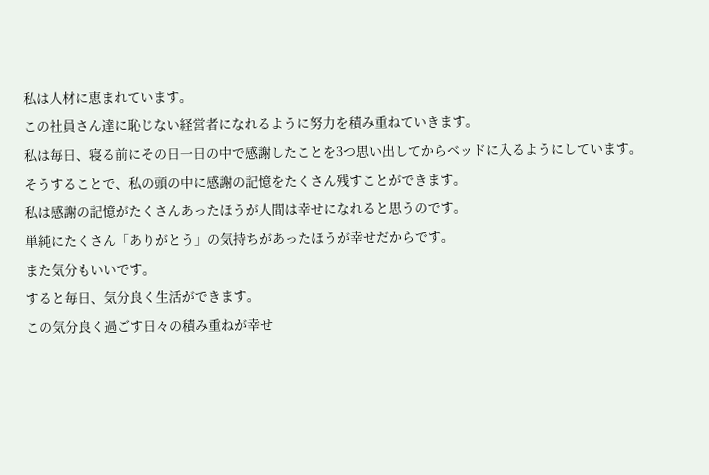私は人材に恵まれています。
この社員さん達に恥じない経営者になれるように努力を積み重ねていきます。
私は毎日、寝る前にその日一日の中で感謝したことを3つ思い出してからベッドに入るようにしています。
そうすることで、私の頭の中に感謝の記憶をたくさん残すことができます。
私は感謝の記憶がたくさんあったほうが人間は幸せになれると思うのです。
単純にたくさん「ありがとう」の気持ちがあったほうが幸せだからです。
また気分もいいです。
すると毎日、気分良く生活ができます。
この気分良く過ごす日々の積み重ねが幸せ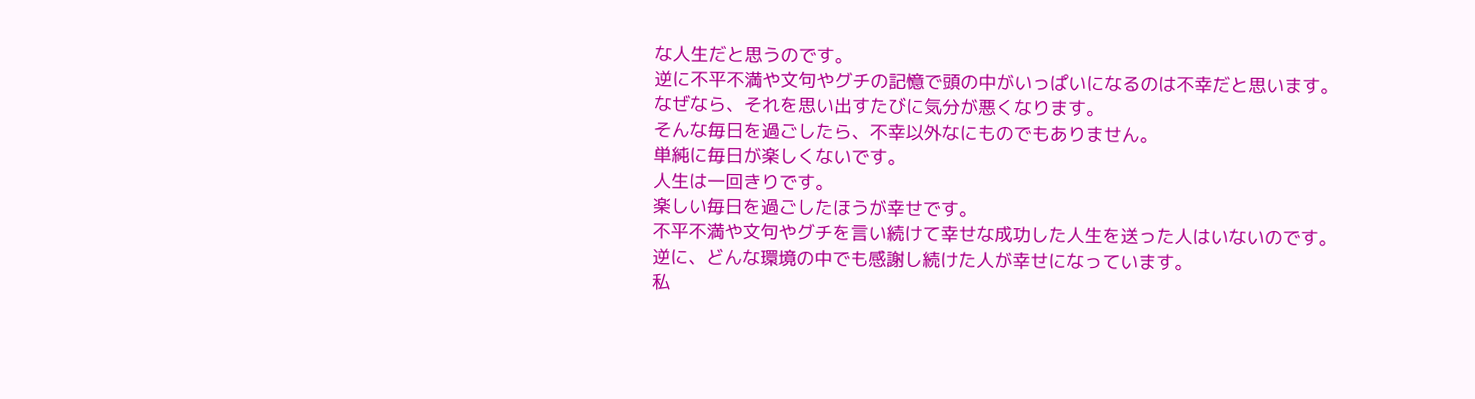な人生だと思うのです。
逆に不平不満や文句やグチの記憶で頭の中がいっぱいになるのは不幸だと思います。
なぜなら、それを思い出すたびに気分が悪くなります。
そんな毎日を過ごしたら、不幸以外なにものでもありません。
単純に毎日が楽しくないです。
人生は一回きりです。
楽しい毎日を過ごしたほうが幸せです。
不平不満や文句やグチを言い続けて幸せな成功した人生を送った人はいないのです。
逆に、どんな環境の中でも感謝し続けた人が幸せになっています。
私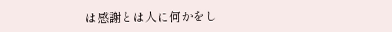は感謝とは人に何かをし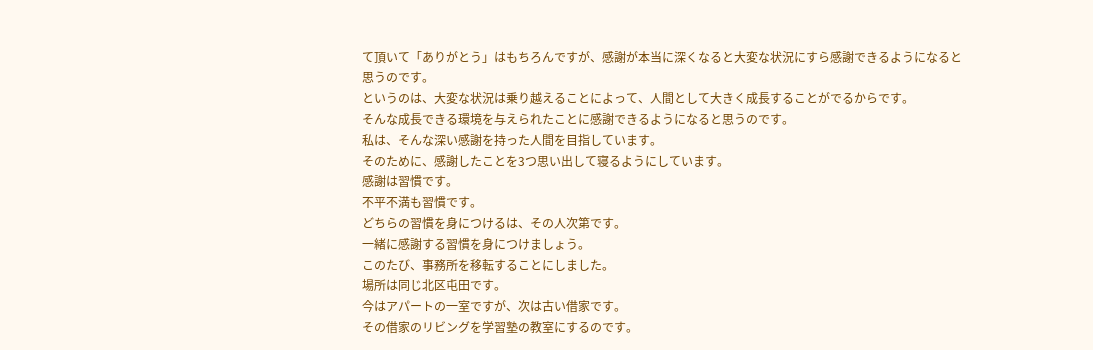て頂いて「ありがとう」はもちろんですが、感謝が本当に深くなると大変な状況にすら感謝できるようになると思うのです。
というのは、大変な状況は乗り越えることによって、人間として大きく成長することがでるからです。
そんな成長できる環境を与えられたことに感謝できるようになると思うのです。
私は、そんな深い感謝を持った人間を目指しています。
そのために、感謝したことを3つ思い出して寝るようにしています。
感謝は習慣です。
不平不満も習慣です。
どちらの習慣を身につけるは、その人次第です。
一緒に感謝する習慣を身につけましょう。
このたび、事務所を移転することにしました。
場所は同じ北区屯田です。
今はアパートの一室ですが、次は古い借家です。
その借家のリビングを学習塾の教室にするのです。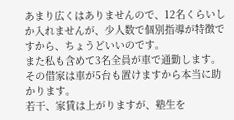あまり広くはありませんので、12名くらいしか入れませんが、少人数で個別指導が特徴ですから、ちょうどいいのです。
また私も含めて3名全員が車で通勤します。
その借家は車が5台も置けますから本当に助かります。
若干、家賃は上がりますが、塾生を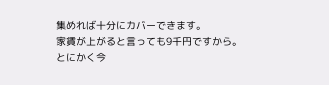集めれば十分にカバーできます。
家賃が上がると言っても9千円ですから。
とにかく今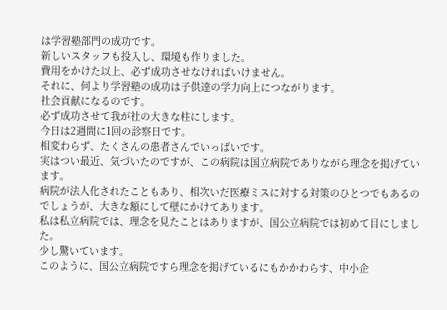は学習塾部門の成功です。
新しいスタッフも投入し、環境も作りました。
費用をかけた以上、必ず成功させなければいけません。
それに、何より学習塾の成功は子供達の学力向上につながります。
社会貢献になるのです。
必ず成功させて我が社の大きな柱にします。
今日は2週間に1回の診察日です。
相変わらず、たくさんの患者さんでいっぱいです。
実はつい最近、気づいたのですが、この病院は国立病院でありながら理念を掲げています。
病院が法人化されたこともあり、相次いだ医療ミスに対する対策のひとつでもあるのでしょうが、大きな額にして壁にかけてあります。
私は私立病院では、理念を見たことはありますが、国公立病院では初めて目にしました。
少し驚いています。
このように、国公立病院ですら理念を掲げているにもかかわらす、中小企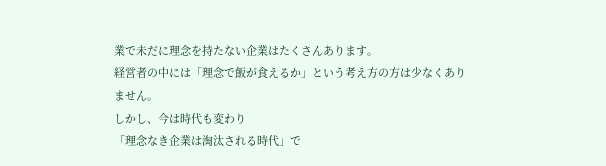業で未だに理念を持たない企業はたくさんあります。
経営者の中には「理念で飯が食えるか」という考え方の方は少なくありません。
しかし、今は時代も変わり
「理念なき企業は淘汰される時代」で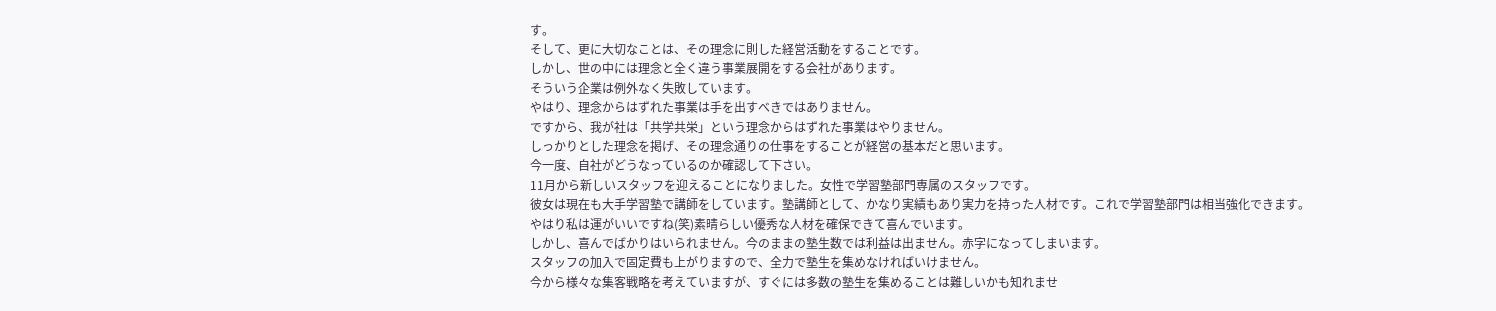す。
そして、更に大切なことは、その理念に則した経営活動をすることです。
しかし、世の中には理念と全く違う事業展開をする会社があります。
そういう企業は例外なく失敗しています。
やはり、理念からはずれた事業は手を出すべきではありません。
ですから、我が社は「共学共栄」という理念からはずれた事業はやりません。
しっかりとした理念を掲げ、その理念通りの仕事をすることが経営の基本だと思います。
今一度、自社がどうなっているのか確認して下さい。
11月から新しいスタッフを迎えることになりました。女性で学習塾部門専属のスタッフです。
彼女は現在も大手学習塾で講師をしています。塾講師として、かなり実績もあり実力を持った人材です。これで学習塾部門は相当強化できます。
やはり私は運がいいですね(笑)素晴らしい優秀な人材を確保できて喜んでいます。
しかし、喜んでばかりはいられません。今のままの塾生数では利益は出ません。赤字になってしまいます。
スタッフの加入で固定費も上がりますので、全力で塾生を集めなければいけません。
今から様々な集客戦略を考えていますが、すぐには多数の塾生を集めることは難しいかも知れませ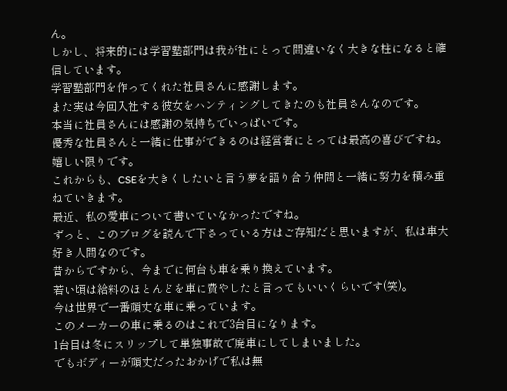ん。
しかし、将来的には学習塾部門は我が社にとって間違いなく大きな柱になると確信しています。
学習塾部門を作ってくれた社員さんに感謝します。
また実は今回入社する彼女をハンティングしてきたのも社員さんなのです。
本当に社員さんには感謝の気持ちでいっぱいです。
優秀な社員さんと一緒に仕事ができるのは経営者にとっては最高の喜びですね。嬉しい限りです。
これからも、CSEを大きくしたいと言う夢を語り合う仲間と一緒に努力を積み重ねていきます。
最近、私の愛車について書いていなかったですね。
ずっと、このブログを読んで下さっている方はご存知だと思いますが、私は車大好き人間なのです。
昔からですから、今までに何台も車を乗り換えています。
若い頃は給料のほとんどを車に費やしたと言ってもいいくらいです(笑)。
今は世界で一番頑丈な車に乗っています。
このメーカーの車に乗るのはこれで3台目になります。
1台目は冬にスリップして単独事故で廃車にしてしまいました。
でもボディーが頑丈だったおかげで私は無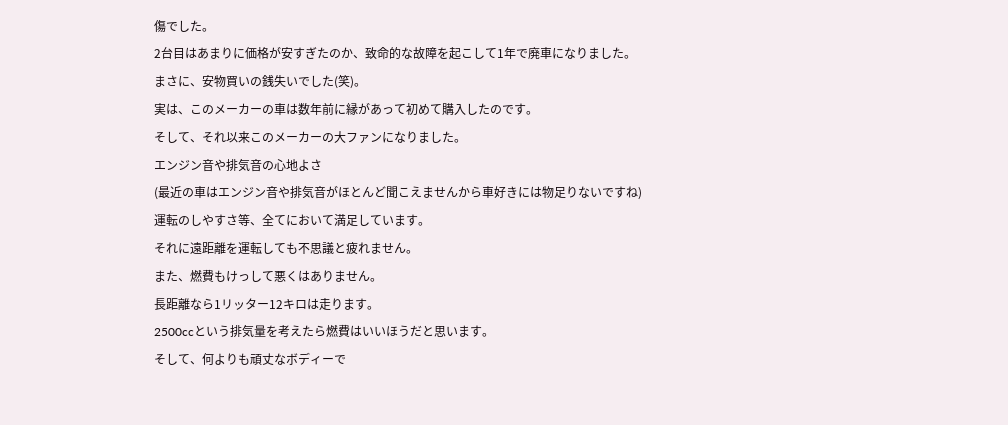傷でした。
2台目はあまりに価格が安すぎたのか、致命的な故障を起こして1年で廃車になりました。
まさに、安物買いの銭失いでした(笑)。
実は、このメーカーの車は数年前に縁があって初めて購入したのです。
そして、それ以来このメーカーの大ファンになりました。
エンジン音や排気音の心地よさ
(最近の車はエンジン音や排気音がほとんど聞こえませんから車好きには物足りないですね)
運転のしやすさ等、全てにおいて満足しています。
それに遠距離を運転しても不思議と疲れません。
また、燃費もけっして悪くはありません。
長距離なら1リッター12キロは走ります。
2500ccという排気量を考えたら燃費はいいほうだと思います。
そして、何よりも頑丈なボディーで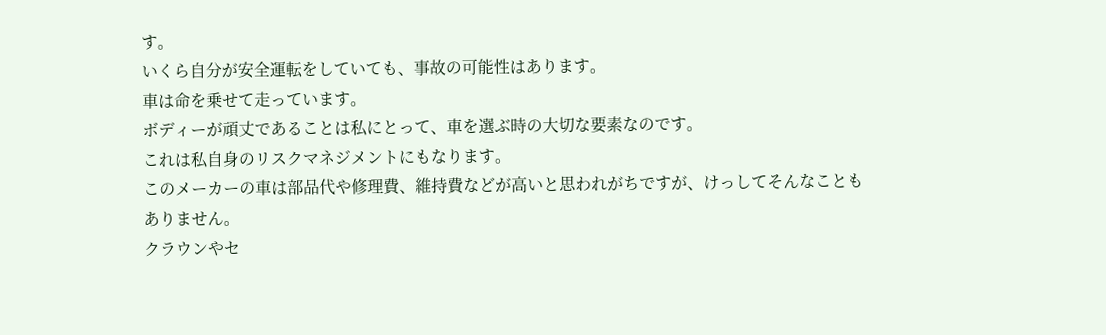す。
いくら自分が安全運転をしていても、事故の可能性はあります。
車は命を乗せて走っています。
ボディーが頑丈であることは私にとって、車を選ぶ時の大切な要素なのです。
これは私自身のリスクマネジメントにもなります。
このメーカーの車は部品代や修理費、維持費などが高いと思われがちですが、けっしてそんなこともありません。
クラウンやセ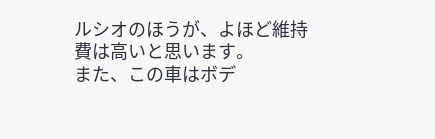ルシオのほうが、よほど維持費は高いと思います。
また、この車はボデ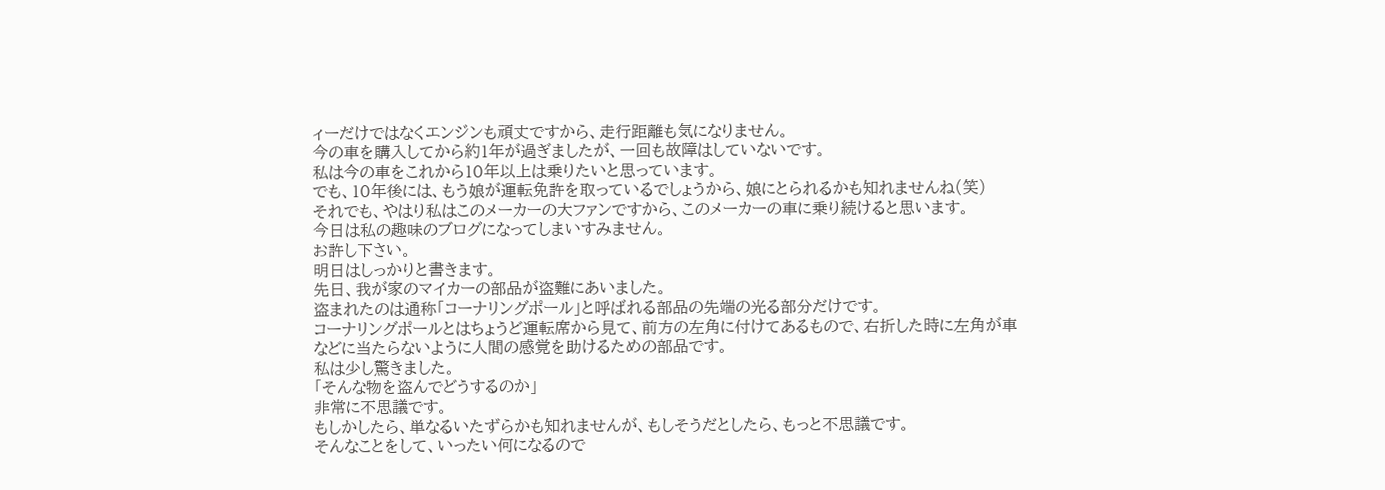ィーだけではなくエンジンも頑丈ですから、走行距離も気になりません。
今の車を購入してから約1年が過ぎましたが、一回も故障はしていないです。
私は今の車をこれから10年以上は乗りたいと思っています。
でも、10年後には、もう娘が運転免許を取っているでしょうから、娘にとられるかも知れませんね(笑)
それでも、やはり私はこのメーカーの大ファンですから、このメーカーの車に乗り続けると思います。
今日は私の趣味のブログになってしまいすみません。
お許し下さい。
明日はしっかりと書きます。
先日、我が家のマイカーの部品が盗難にあいました。
盗まれたのは通称「コーナリングポール」と呼ばれる部品の先端の光る部分だけです。
コーナリングポールとはちょうど運転席から見て、前方の左角に付けてあるもので、右折した時に左角が車などに当たらないように人間の感覚を助けるための部品です。
私は少し驚きました。
「そんな物を盗んでどうするのか」
非常に不思議です。
もしかしたら、単なるいたずらかも知れませんが、もしそうだとしたら、もっと不思議です。
そんなことをして、いったい何になるので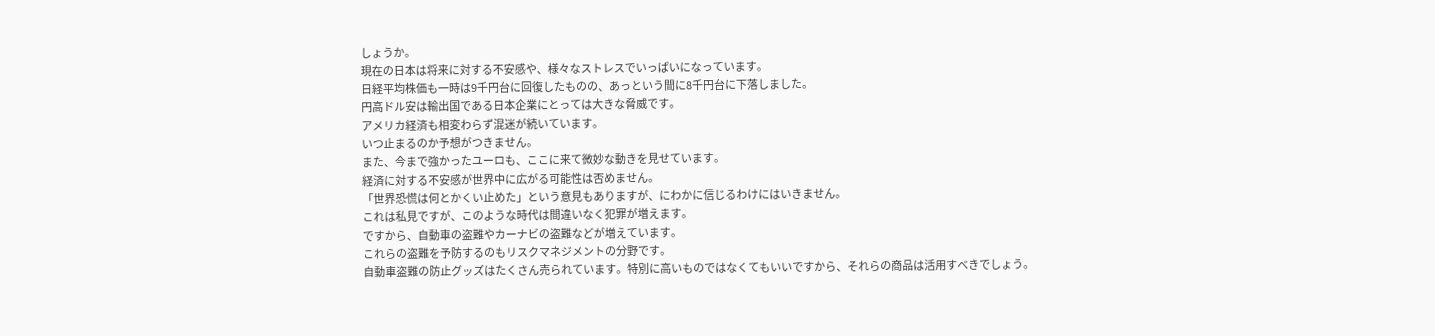しょうか。
現在の日本は将来に対する不安感や、様々なストレスでいっぱいになっています。
日経平均株価も一時は9千円台に回復したものの、あっという間に8千円台に下落しました。
円高ドル安は輸出国である日本企業にとっては大きな脅威です。
アメリカ経済も相変わらず混迷が続いています。
いつ止まるのか予想がつきません。
また、今まで強かったユーロも、ここに来て微妙な動きを見せています。
経済に対する不安感が世界中に広がる可能性は否めません。
「世界恐慌は何とかくい止めた」という意見もありますが、にわかに信じるわけにはいきません。
これは私見ですが、このような時代は間違いなく犯罪が増えます。
ですから、自動車の盗難やカーナビの盗難などが増えています。
これらの盗難を予防するのもリスクマネジメントの分野です。
自動車盗難の防止グッズはたくさん売られています。特別に高いものではなくてもいいですから、それらの商品は活用すべきでしょう。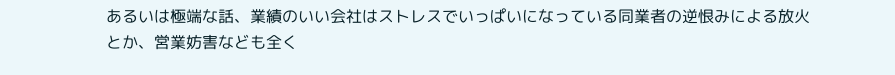あるいは極端な話、業績のいい会社はストレスでいっぱいになっている同業者の逆恨みによる放火とか、営業妨害なども全く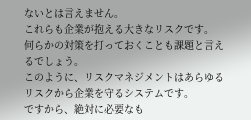ないとは言えません。
これらも企業が抱える大きなリスクです。
何らかの対策を打っておくことも課題と言えるでしょう。
このように、リスクマネジメントはあらゆるリスクから企業を守るシステムです。
ですから、絶対に必要なも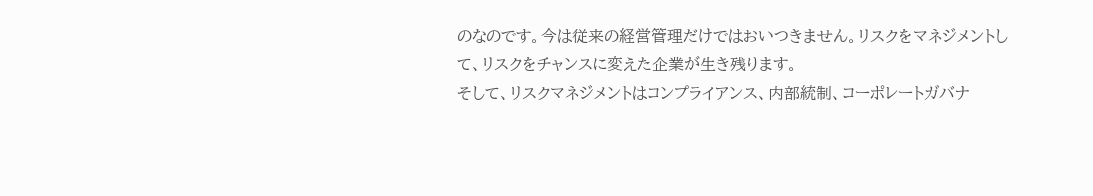のなのです。今は従来の経営管理だけではおいつきません。リスクをマネジメントして、リスクをチャンスに変えた企業が生き残ります。
そして、リスクマネジメントはコンプライアンス、内部統制、コーポレートガバナ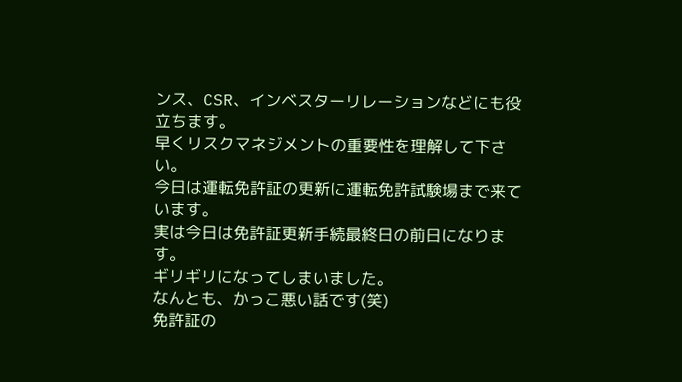ンス、CSR、インベスターリレーションなどにも役立ちます。
早くリスクマネジメントの重要性を理解して下さい。
今日は運転免許証の更新に運転免許試験場まで来ています。
実は今日は免許証更新手続最終日の前日になります。
ギリギリになってしまいました。
なんとも、かっこ悪い話です(笑)
免許証の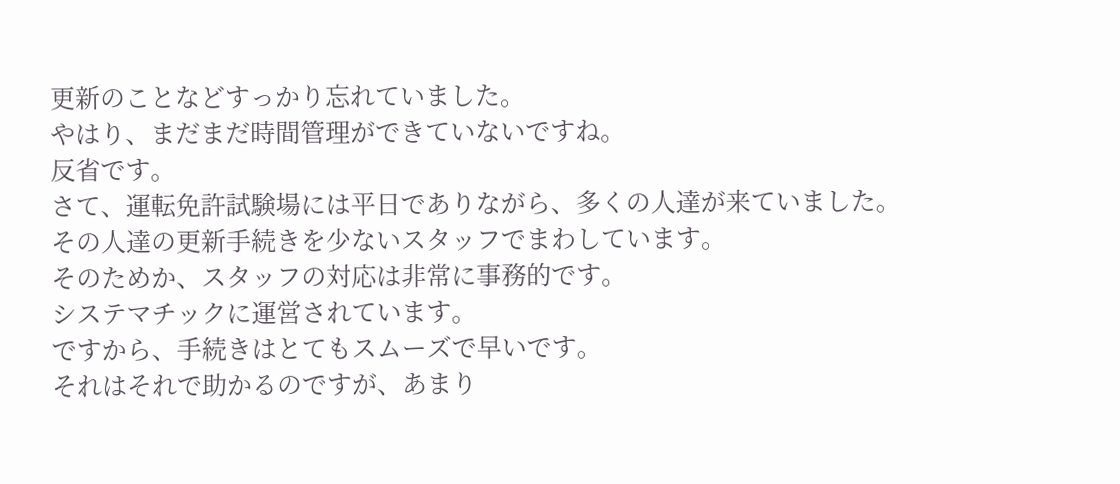更新のことなどすっかり忘れていました。
やはり、まだまだ時間管理ができていないですね。
反省です。
さて、運転免許試験場には平日でありながら、多くの人達が来ていました。
その人達の更新手続きを少ないスタッフでまわしています。
そのためか、スタッフの対応は非常に事務的です。
システマチックに運営されています。
ですから、手続きはとてもスムーズで早いです。
それはそれで助かるのですが、あまり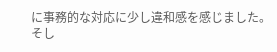に事務的な対応に少し違和感を感じました。
そし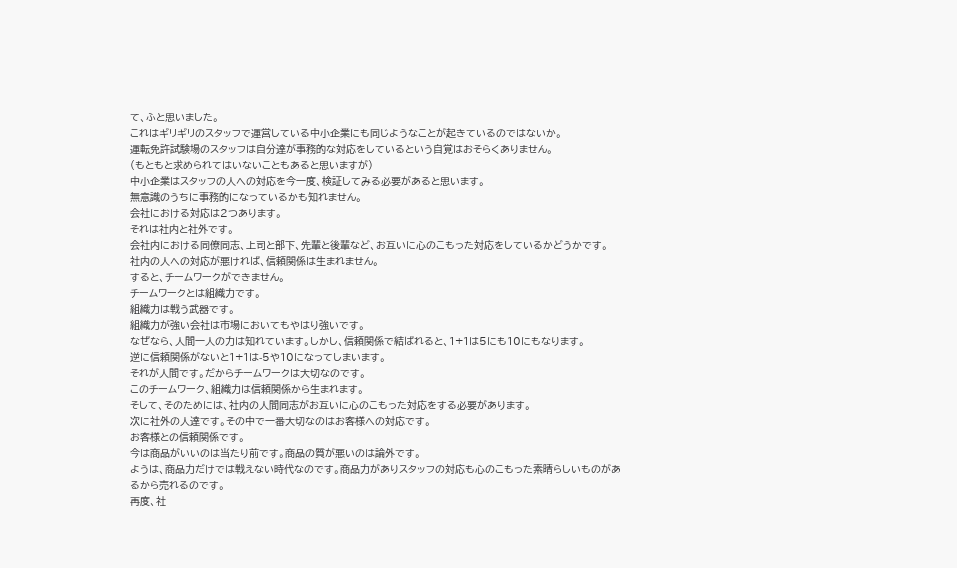て、ふと思いました。
これはギリギリのスタッフで運営している中小企業にも同じようなことが起きているのではないか。
運転免許試験場のスタッフは自分達が事務的な対応をしているという自覚はおそらくありません。
(もともと求められてはいないこともあると思いますが)
中小企業はスタッフの人への対応を今一度、検証してみる必要があると思います。
無意識のうちに事務的になっているかも知れません。
会社における対応は2つあります。
それは社内と社外です。
会社内における同僚同志、上司と部下、先輩と後輩など、お互いに心のこもった対応をしているかどうかです。
社内の人への対応が悪ければ、信頼関係は生まれません。
すると、チームワークができません。
チームワークとは組織力です。
組織力は戦う武器です。
組織力が強い会社は市場においてもやはり強いです。
なぜなら、人間一人の力は知れています。しかし、信頼関係で結ばれると、1+1は5にも10にもなります。
逆に信頼関係がないと1+1は-5や10になってしまいます。
それが人間です。だからチームワークは大切なのです。
このチームワーク、組織力は信頼関係から生まれます。
そして、そのためには、社内の人間同志がお互いに心のこもった対応をする必要があります。
次に社外の人達です。その中で一番大切なのはお客様への対応です。
お客様との信頼関係です。
今は商品がいいのは当たり前です。商品の質が悪いのは論外です。
ようは、商品力だけでは戦えない時代なのです。商品力がありスタッフの対応も心のこもった素晴らしいものがあるから売れるのです。
再度、社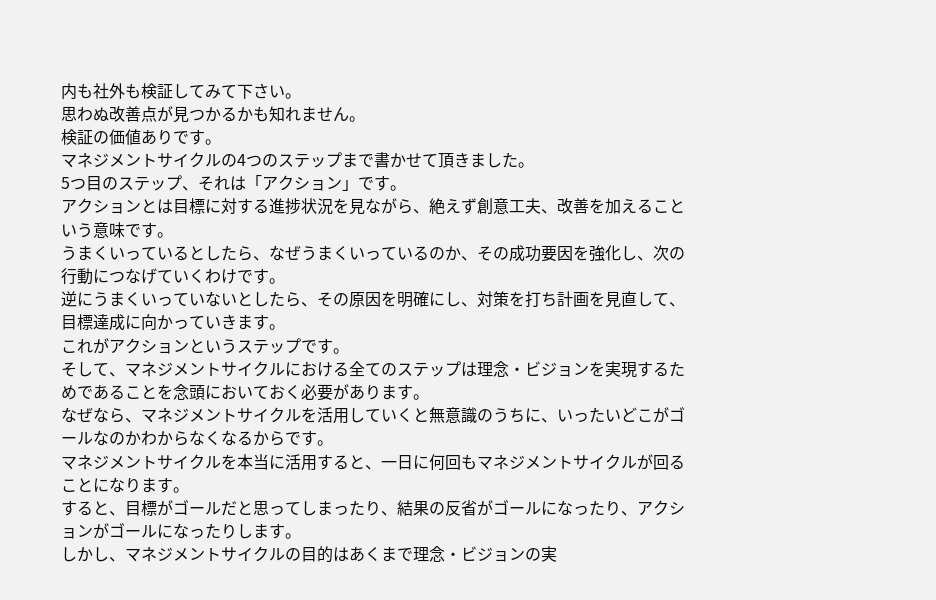内も社外も検証してみて下さい。
思わぬ改善点が見つかるかも知れません。
検証の価値ありです。
マネジメントサイクルの4つのステップまで書かせて頂きました。
5つ目のステップ、それは「アクション」です。
アクションとは目標に対する進捗状況を見ながら、絶えず創意工夫、改善を加えるこという意味です。
うまくいっているとしたら、なぜうまくいっているのか、その成功要因を強化し、次の行動につなげていくわけです。
逆にうまくいっていないとしたら、その原因を明確にし、対策を打ち計画を見直して、目標達成に向かっていきます。
これがアクションというステップです。
そして、マネジメントサイクルにおける全てのステップは理念・ビジョンを実現するためであることを念頭においておく必要があります。
なぜなら、マネジメントサイクルを活用していくと無意識のうちに、いったいどこがゴールなのかわからなくなるからです。
マネジメントサイクルを本当に活用すると、一日に何回もマネジメントサイクルが回ることになります。
すると、目標がゴールだと思ってしまったり、結果の反省がゴールになったり、アクションがゴールになったりします。
しかし、マネジメントサイクルの目的はあくまで理念・ビジョンの実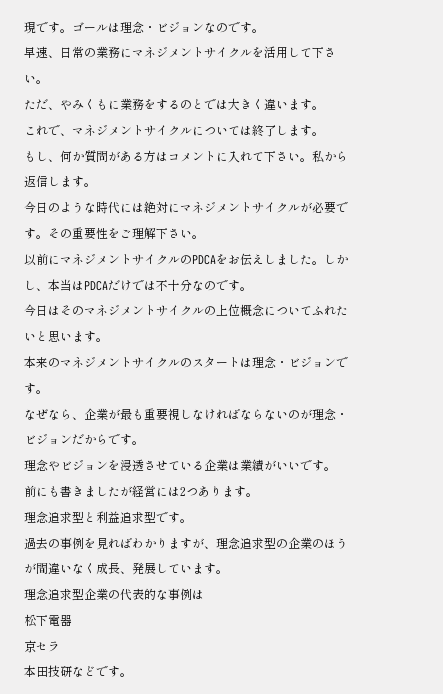現です。ゴールは理念・ビジョンなのです。
早速、日常の業務にマネジメントサイクルを活用して下さい。
ただ、やみくもに業務をするのとでは大きく違います。
これで、マネジメントサイクルについては終了します。
もし、何か質問がある方はコメントに入れて下さい。私から返信します。
今日のような時代には絶対にマネジメントサイクルが必要です。その重要性をご理解下さい。
以前にマネジメントサイクルのPDCAをお伝えしました。しかし、本当はPDCAだけでは不十分なのです。
今日はそのマネジメントサイクルの上位概念についてふれたいと思います。
本来のマネジメントサイクルのスタートは理念・ビジョンです。
なぜなら、企業が最も重要視しなければならないのが理念・ビジョンだからです。
理念やビジョンを浸透させている企業は業績がいいです。
前にも書きましたが経営には2つあります。
理念追求型と利益追求型です。
過去の事例を見ればわかりますが、理念追求型の企業のほうが間違いなく成長、発展しています。
理念追求型企業の代表的な事例は
松下電器
京セラ
本田技研などです。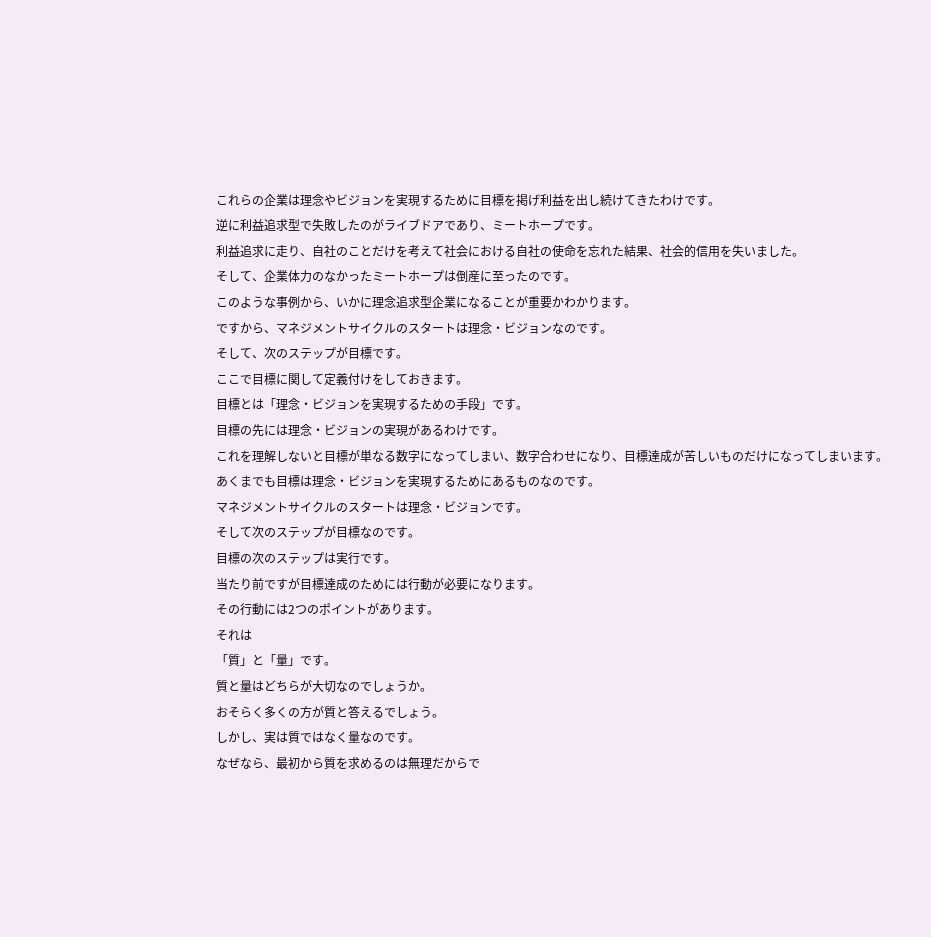これらの企業は理念やビジョンを実現するために目標を掲げ利益を出し続けてきたわけです。
逆に利益追求型で失敗したのがライブドアであり、ミートホープです。
利益追求に走り、自社のことだけを考えて社会における自社の使命を忘れた結果、社会的信用を失いました。
そして、企業体力のなかったミートホープは倒産に至ったのです。
このような事例から、いかに理念追求型企業になることが重要かわかります。
ですから、マネジメントサイクルのスタートは理念・ビジョンなのです。
そして、次のステップが目標です。
ここで目標に関して定義付けをしておきます。
目標とは「理念・ビジョンを実現するための手段」です。
目標の先には理念・ビジョンの実現があるわけです。
これを理解しないと目標が単なる数字になってしまい、数字合わせになり、目標達成が苦しいものだけになってしまいます。
あくまでも目標は理念・ビジョンを実現するためにあるものなのです。
マネジメントサイクルのスタートは理念・ビジョンです。
そして次のステップが目標なのです。
目標の次のステップは実行です。
当たり前ですが目標達成のためには行動が必要になります。
その行動には2つのポイントがあります。
それは
「質」と「量」です。
質と量はどちらが大切なのでしょうか。
おそらく多くの方が質と答えるでしょう。
しかし、実は質ではなく量なのです。
なぜなら、最初から質を求めるのは無理だからで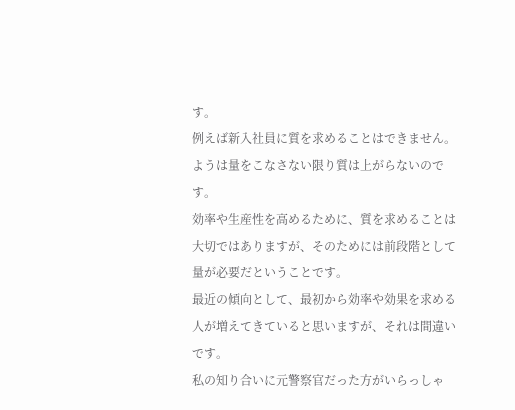す。
例えば新入社員に質を求めることはできません。
ようは量をこなさない限り質は上がらないのです。
効率や生産性を高めるために、質を求めることは大切ではありますが、そのためには前段階として量が必要だということです。
最近の傾向として、最初から効率や効果を求める人が増えてきていると思いますが、それは間違いです。
私の知り合いに元警察官だった方がいらっしゃ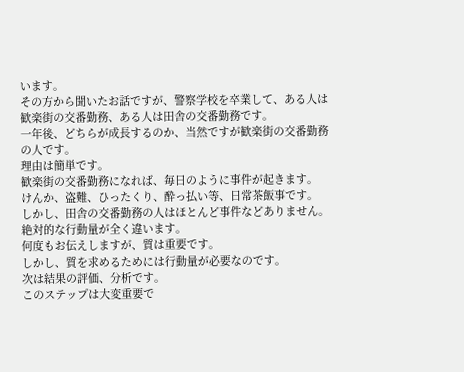います。
その方から聞いたお話ですが、警察学校を卒業して、ある人は歓楽街の交番勤務、ある人は田舎の交番勤務です。
一年後、どちらが成長するのか、当然ですが歓楽街の交番勤務の人です。
理由は簡単です。
歓楽街の交番勤務になれば、毎日のように事件が起きます。
けんか、盗難、ひったくり、酔っ払い等、日常茶飯事です。
しかし、田舎の交番勤務の人はほとんど事件などありません。
絶対的な行動量が全く違います。
何度もお伝えしますが、質は重要です。
しかし、質を求めるためには行動量が必要なのです。
次は結果の評価、分析です。
このステップは大変重要で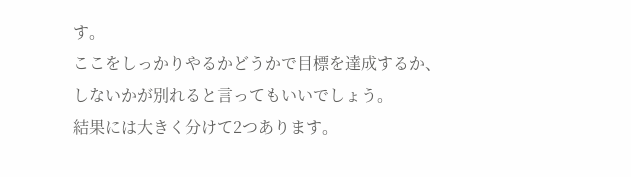す。
ここをしっかりやるかどうかで目標を達成するか、しないかが別れると言ってもいいでしょう。
結果には大きく分けて2つあります。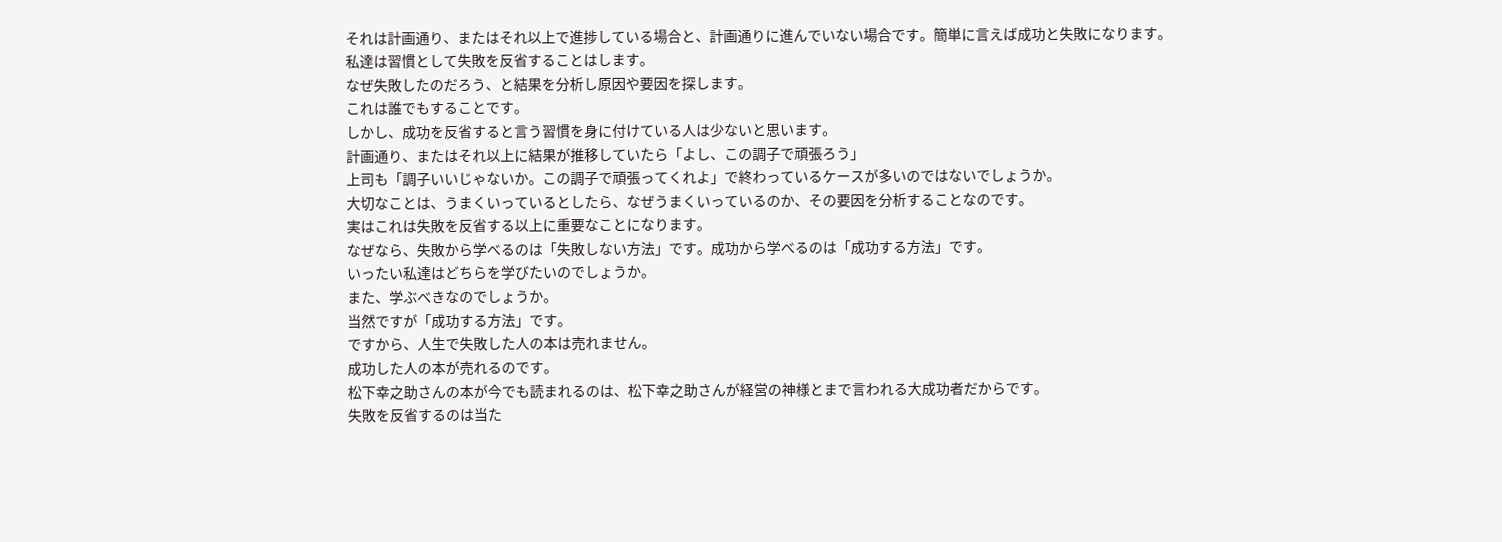それは計画通り、またはそれ以上で進捗している場合と、計画通りに進んでいない場合です。簡単に言えば成功と失敗になります。
私達は習慣として失敗を反省することはします。
なぜ失敗したのだろう、と結果を分析し原因や要因を探します。
これは誰でもすることです。
しかし、成功を反省すると言う習慣を身に付けている人は少ないと思います。
計画通り、またはそれ以上に結果が推移していたら「よし、この調子で頑張ろう」
上司も「調子いいじゃないか。この調子で頑張ってくれよ」で終わっているケースが多いのではないでしょうか。
大切なことは、うまくいっているとしたら、なぜうまくいっているのか、その要因を分析することなのです。
実はこれは失敗を反省する以上に重要なことになります。
なぜなら、失敗から学べるのは「失敗しない方法」です。成功から学べるのは「成功する方法」です。
いったい私達はどちらを学びたいのでしょうか。
また、学ぶべきなのでしょうか。
当然ですが「成功する方法」です。
ですから、人生で失敗した人の本は売れません。
成功した人の本が売れるのです。
松下幸之助さんの本が今でも読まれるのは、松下幸之助さんが経営の神様とまで言われる大成功者だからです。
失敗を反省するのは当た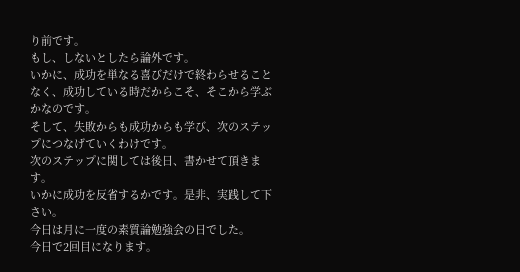り前です。
もし、しないとしたら論外です。
いかに、成功を単なる喜びだけで終わらせることなく、成功している時だからこそ、そこから学ぶかなのです。
そして、失敗からも成功からも学び、次のステップにつなげていくわけです。
次のステップに関しては後日、書かせて頂きます。
いかに成功を反省するかです。是非、実践して下さい。
今日は月に一度の素質論勉強会の日でした。
今日で2回目になります。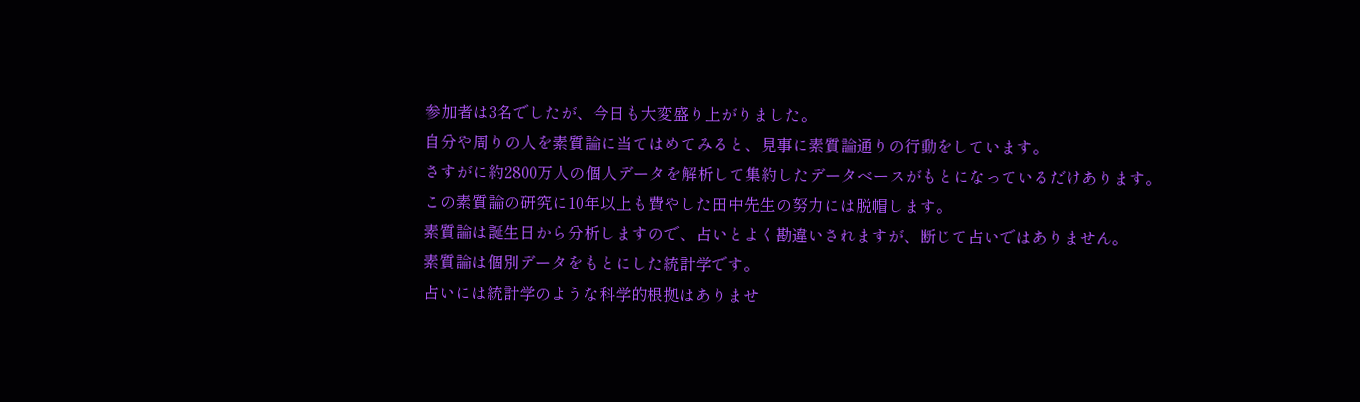参加者は3名でしたが、今日も大変盛り上がりました。
自分や周りの人を素質論に当てはめてみると、見事に素質論通りの行動をしています。
さすがに約2800万人の個人データを解析して集約したデータベースがもとになっているだけあります。
この素質論の研究に10年以上も費やした田中先生の努力には脱帽します。
素質論は誕生日から分析しますので、占いとよく勘違いされますが、断じて占いではありません。
素質論は個別データをもとにした統計学です。
占いには統計学のような科学的根拠はありませ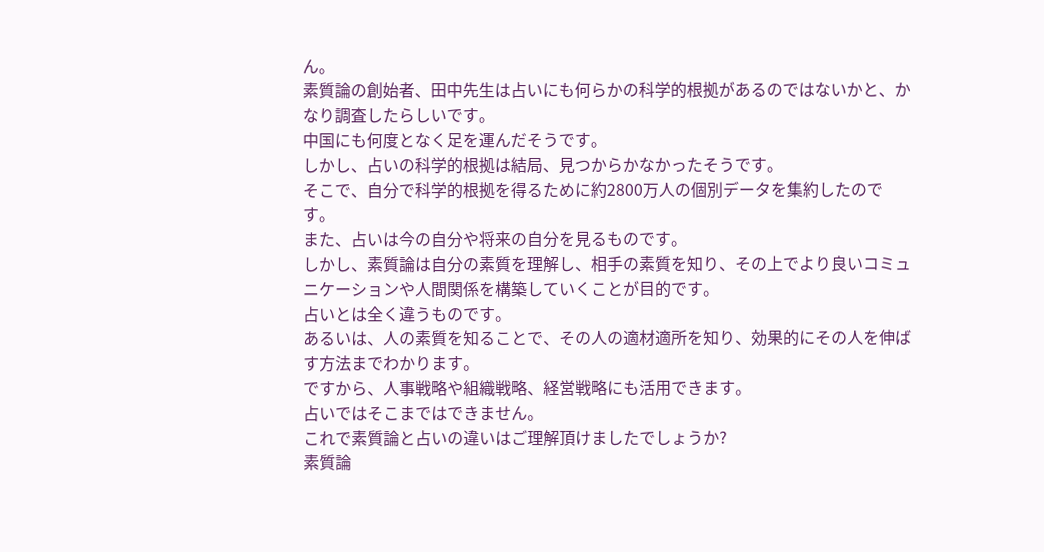ん。
素質論の創始者、田中先生は占いにも何らかの科学的根拠があるのではないかと、かなり調査したらしいです。
中国にも何度となく足を運んだそうです。
しかし、占いの科学的根拠は結局、見つからかなかったそうです。
そこで、自分で科学的根拠を得るために約2800万人の個別データを集約したのです。
また、占いは今の自分や将来の自分を見るものです。
しかし、素質論は自分の素質を理解し、相手の素質を知り、その上でより良いコミュニケーションや人間関係を構築していくことが目的です。
占いとは全く違うものです。
あるいは、人の素質を知ることで、その人の適材適所を知り、効果的にその人を伸ばす方法までわかります。
ですから、人事戦略や組織戦略、経営戦略にも活用できます。
占いではそこまではできません。
これで素質論と占いの違いはご理解頂けましたでしょうか?
素質論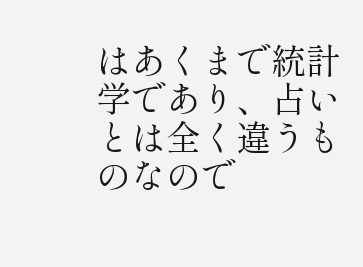はあくまで統計学であり、占いとは全く違うものなので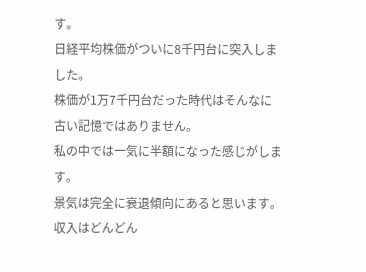す。
日経平均株価がついに8千円台に突入しました。
株価が1万7千円台だった時代はそんなに古い記憶ではありません。
私の中では一気に半額になった感じがします。
景気は完全に衰退傾向にあると思います。
収入はどんどん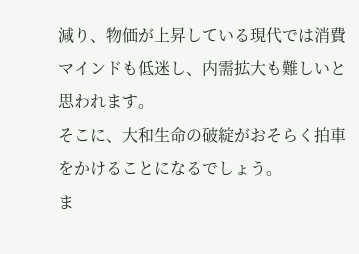減り、物価が上昇している現代では消費マインドも低迷し、内需拡大も難しいと思われます。
そこに、大和生命の破綻がおそらく拍車をかけることになるでしょう。
ま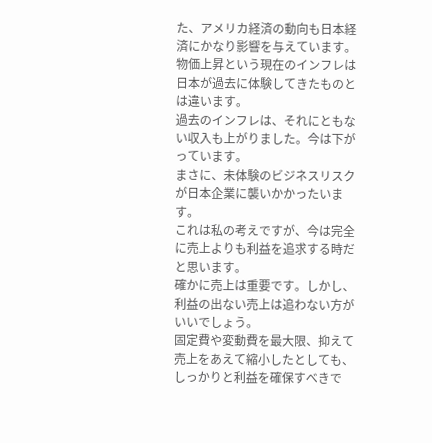た、アメリカ経済の動向も日本経済にかなり影響を与えています。
物価上昇という現在のインフレは日本が過去に体験してきたものとは違います。
過去のインフレは、それにともない収入も上がりました。今は下がっています。
まさに、未体験のビジネスリスクが日本企業に襲いかかったいます。
これは私の考えですが、今は完全に売上よりも利益を追求する時だと思います。
確かに売上は重要です。しかし、利益の出ない売上は追わない方がいいでしょう。
固定費や変動費を最大限、抑えて売上をあえて縮小したとしても、しっかりと利益を確保すべきで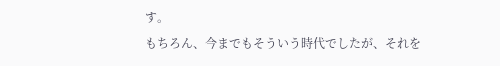す。
もちろん、今までもそういう時代でしたが、それを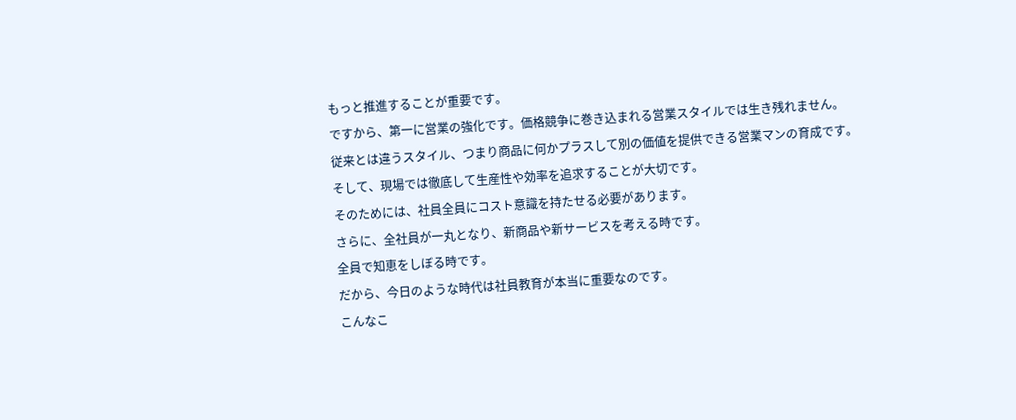もっと推進することが重要です。
ですから、第一に営業の強化です。価格競争に巻き込まれる営業スタイルでは生き残れません。
従来とは違うスタイル、つまり商品に何かプラスして別の価値を提供できる営業マンの育成です。
そして、現場では徹底して生産性や効率を追求することが大切です。
そのためには、社員全員にコスト意識を持たせる必要があります。
さらに、全社員が一丸となり、新商品や新サービスを考える時です。
全員で知恵をしぼる時です。
だから、今日のような時代は社員教育が本当に重要なのです。
こんなこ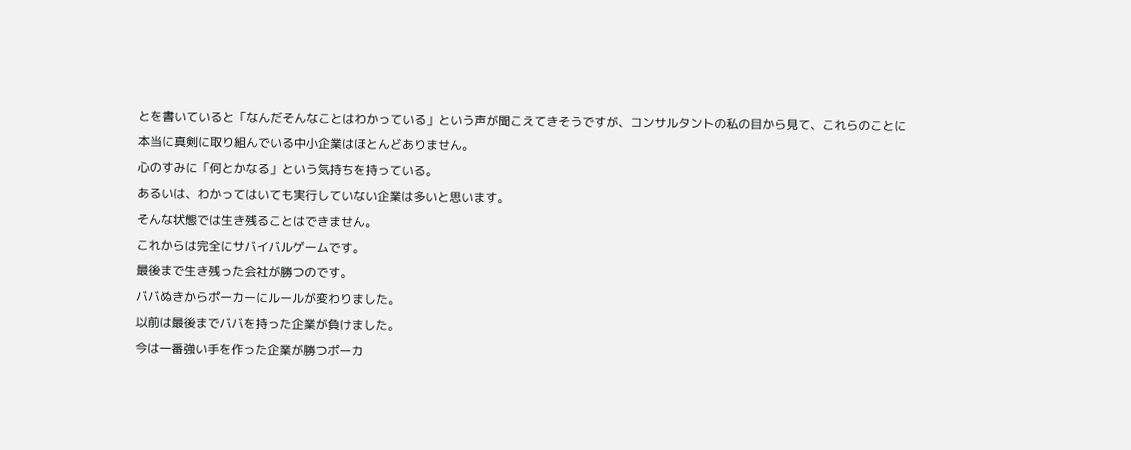とを書いていると「なんだそんなことはわかっている」という声が聞こえてきそうですが、コンサルタントの私の目から見て、これらのことに本当に真剣に取り組んでいる中小企業はほとんどありません。
心のすみに「何とかなる」という気持ちを持っている。
あるいは、わかってはいても実行していない企業は多いと思います。
そんな状態では生き残ることはできません。
これからは完全にサバイバルゲームです。
最後まで生き残った会社が勝つのです。
ババぬきからポーカーにルールが変わりました。
以前は最後までババを持った企業が負けました。
今は一番強い手を作った企業が勝つポーカ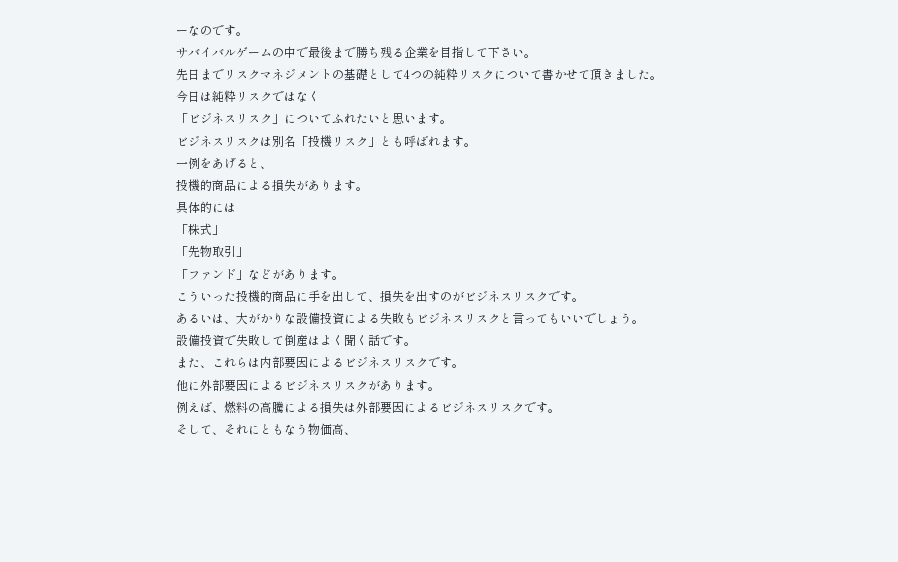ーなのです。
サバイバルゲームの中で最後まで勝ち残る企業を目指して下さい。
先日までリスクマネジメントの基礎として4つの純粋リスクについて書かせて頂きました。
今日は純粋リスクではなく
「ビジネスリスク」についてふれたいと思います。
ビジネスリスクは別名「投機リスク」とも呼ばれます。
一例をあげると、
投機的商品による損失があります。
具体的には
「株式」
「先物取引」
「ファンド」などがあります。
こういった投機的商品に手を出して、損失を出すのがビジネスリスクです。
あるいは、大がかりな設備投資による失敗もビジネスリスクと言ってもいいでしょう。
設備投資で失敗して倒産はよく聞く話です。
また、これらは内部要因によるビジネスリスクです。
他に外部要因によるビジネスリスクがあります。
例えば、燃料の高騰による損失は外部要因によるビジネスリスクです。
そして、それにともなう物価高、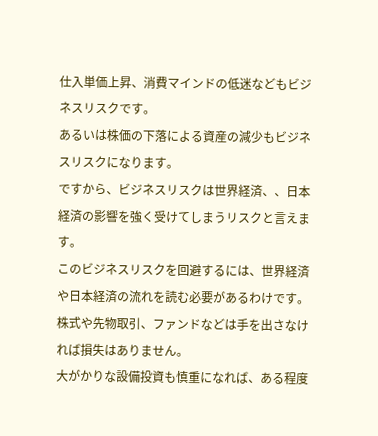仕入単価上昇、消費マインドの低迷などもビジネスリスクです。
あるいは株価の下落による資産の減少もビジネスリスクになります。
ですから、ビジネスリスクは世界経済、、日本経済の影響を強く受けてしまうリスクと言えます。
このビジネスリスクを回避するには、世界経済や日本経済の流れを読む必要があるわけです。
株式や先物取引、ファンドなどは手を出さなければ損失はありません。
大がかりな設備投資も慎重になれば、ある程度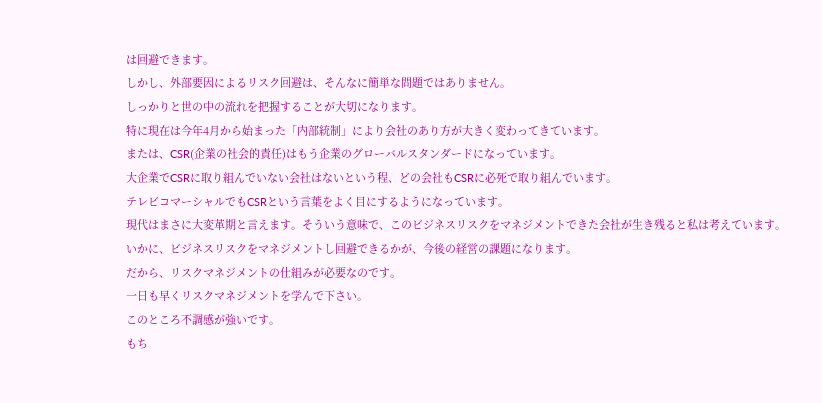は回避できます。
しかし、外部要因によるリスク回避は、そんなに簡単な問題ではありません。
しっかりと世の中の流れを把握することが大切になります。
特に現在は今年4月から始まった「内部統制」により会社のあり方が大きく変わってきています。
または、CSR(企業の社会的責任)はもう企業のグローバルスタンダードになっています。
大企業でCSRに取り組んでいない会社はないという程、どの会社もCSRに必死で取り組んでいます。
テレビコマーシャルでもCSRという言葉をよく目にするようになっています。
現代はまさに大変革期と言えます。そういう意味で、このビジネスリスクをマネジメントできた会社が生き残ると私は考えています。
いかに、ビジネスリスクをマネジメントし回避できるかが、今後の経営の課題になります。
だから、リスクマネジメントの仕組みが必要なのです。
一日も早くリスクマネジメントを学んで下さい。
このところ不調感が強いです。
もち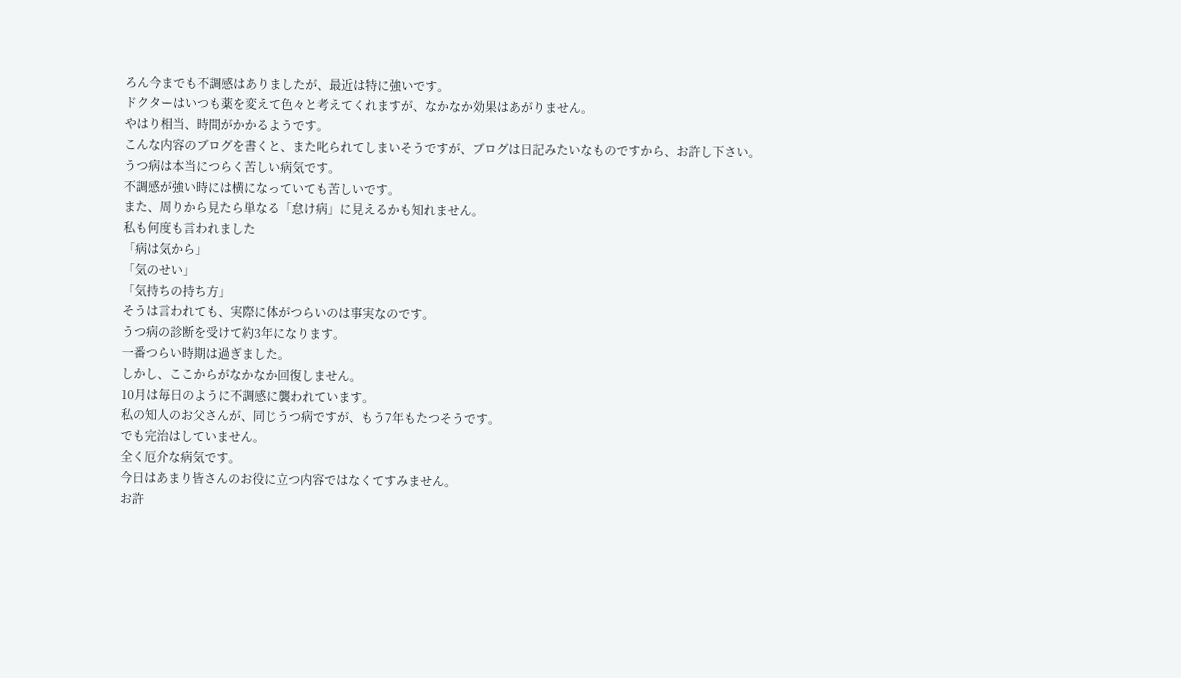ろん今までも不調感はありましたが、最近は特に強いです。
ドクターはいつも薬を変えて色々と考えてくれますが、なかなか効果はあがりません。
やはり相当、時間がかかるようです。
こんな内容のブログを書くと、また叱られてしまいそうですが、ブログは日記みたいなものですから、お許し下さい。
うつ病は本当につらく苦しい病気です。
不調感が強い時には横になっていても苦しいです。
また、周りから見たら単なる「怠け病」に見えるかも知れません。
私も何度も言われました
「病は気から」
「気のせい」
「気持ちの持ち方」
そうは言われても、実際に体がつらいのは事実なのです。
うつ病の診断を受けて約3年になります。
一番つらい時期は過ぎました。
しかし、ここからがなかなか回復しません。
10月は毎日のように不調感に襲われています。
私の知人のお父さんが、同じうつ病ですが、もう7年もたつそうです。
でも完治はしていません。
全く厄介な病気です。
今日はあまり皆さんのお役に立つ内容ではなくてすみません。
お許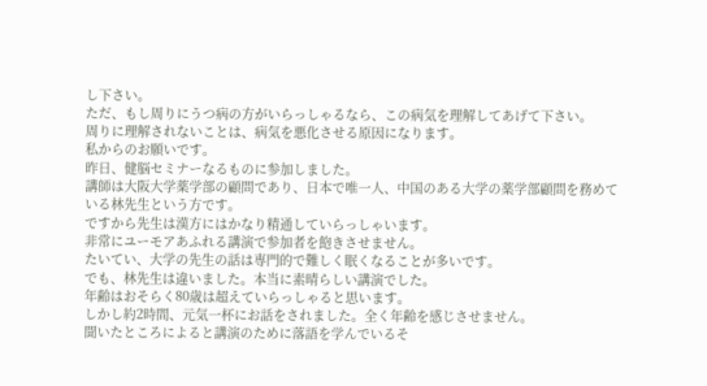し下さい。
ただ、もし周りにうつ病の方がいらっしゃるなら、この病気を理解してあげて下さい。
周りに理解されないことは、病気を悪化させる原因になります。
私からのお願いです。
昨日、健脳セミナーなるものに参加しました。
講師は大阪大学薬学部の顧問であり、日本で唯一人、中国のある大学の薬学部顧問を務めている林先生という方です。
ですから先生は漢方にはかなり精通していらっしゃいます。
非常にユーモアあふれる講演で参加者を飽きさせません。
たいてい、大学の先生の話は専門的で難しく眠くなることが多いです。
でも、林先生は違いました。本当に素晴らしい講演でした。
年齢はおそらく80歳は超えていらっしゃると思います。
しかし約2時間、元気一杯にお話をされました。全く年齢を感じさせません。
聞いたところによると講演のために落語を学んでいるそ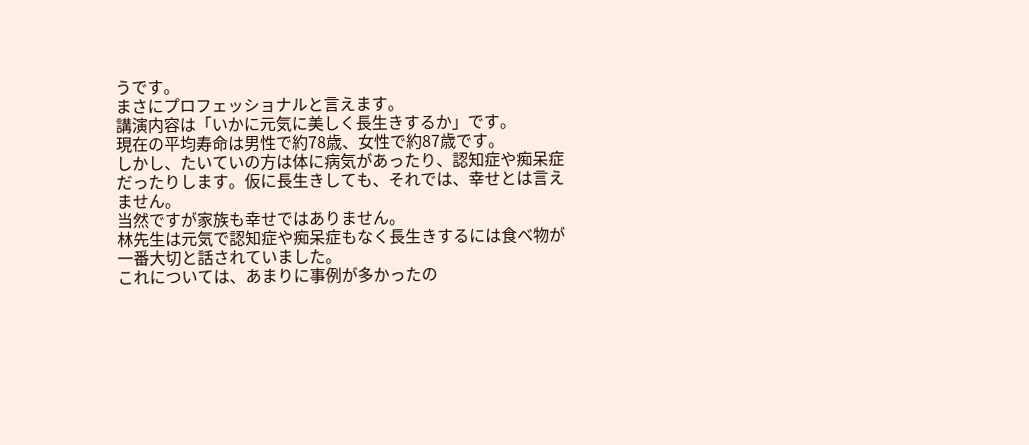うです。
まさにプロフェッショナルと言えます。
講演内容は「いかに元気に美しく長生きするか」です。
現在の平均寿命は男性で約78歳、女性で約87歳です。
しかし、たいていの方は体に病気があったり、認知症や痴呆症だったりします。仮に長生きしても、それでは、幸せとは言えません。
当然ですが家族も幸せではありません。
林先生は元気で認知症や痴呆症もなく長生きするには食べ物が一番大切と話されていました。
これについては、あまりに事例が多かったの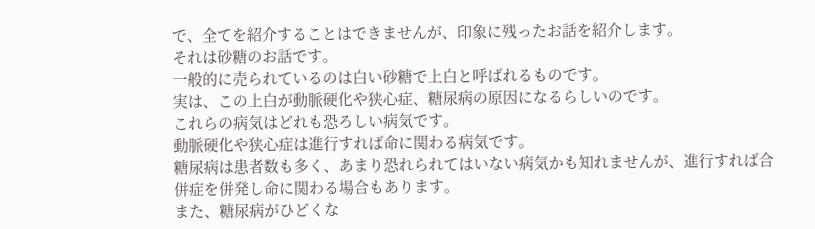で、全てを紹介することはできませんが、印象に残ったお話を紹介します。
それは砂糖のお話です。
一般的に売られているのは白い砂糖で上白と呼ばれるものです。
実は、この上白が動脈硬化や狭心症、糖尿病の原因になるらしいのです。
これらの病気はどれも恐ろしい病気です。
動脈硬化や狭心症は進行すれば命に関わる病気です。
糖尿病は患者数も多く、あまり恐れられてはいない病気かも知れませんが、進行すれば合併症を併発し命に関わる場合もあります。
また、糖尿病がひどくな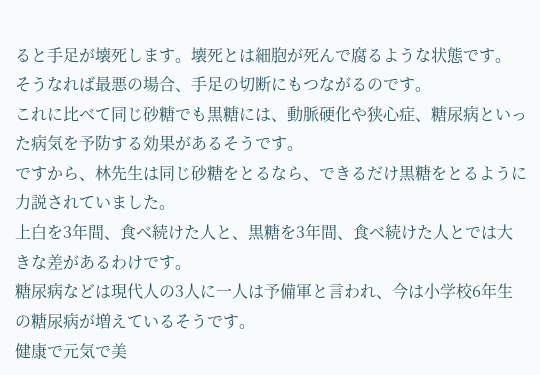ると手足が壊死します。壊死とは細胞が死んで腐るような状態です。
そうなれば最悪の場合、手足の切断にもつながるのです。
これに比べて同じ砂糖でも黒糖には、動脈硬化や狭心症、糖尿病といった病気を予防する効果があるそうです。
ですから、林先生は同じ砂糖をとるなら、できるだけ黒糖をとるように力説されていました。
上白を3年間、食べ続けた人と、黒糖を3年間、食べ続けた人とでは大きな差があるわけです。
糖尿病などは現代人の3人に一人は予備軍と言われ、今は小学校6年生の糖尿病が増えているそうです。
健康で元気で美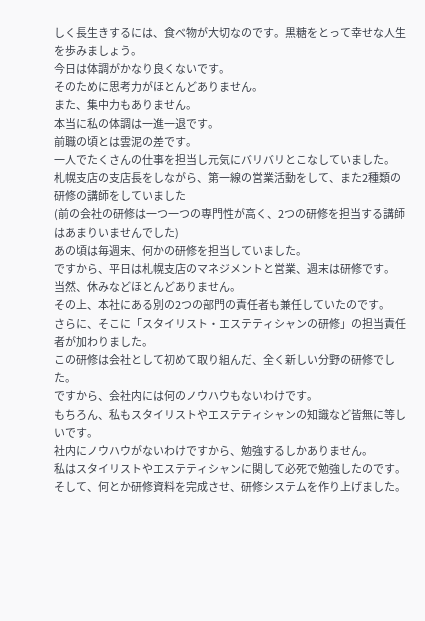しく長生きするには、食べ物が大切なのです。黒糖をとって幸せな人生を歩みましょう。
今日は体調がかなり良くないです。
そのために思考力がほとんどありません。
また、集中力もありません。
本当に私の体調は一進一退です。
前職の頃とは雲泥の差です。
一人でたくさんの仕事を担当し元気にバリバリとこなしていました。
札幌支店の支店長をしながら、第一線の営業活動をして、また2種類の研修の講師をしていました
(前の会社の研修は一つ一つの専門性が高く、2つの研修を担当する講師はあまりいませんでした)
あの頃は毎週末、何かの研修を担当していました。
ですから、平日は札幌支店のマネジメントと営業、週末は研修です。
当然、休みなどほとんどありません。
その上、本社にある別の2つの部門の責任者も兼任していたのです。
さらに、そこに「スタイリスト・エステティシャンの研修」の担当責任者が加わりました。
この研修は会社として初めて取り組んだ、全く新しい分野の研修でした。
ですから、会社内には何のノウハウもないわけです。
もちろん、私もスタイリストやエステティシャンの知識など皆無に等しいです。
社内にノウハウがないわけですから、勉強するしかありません。
私はスタイリストやエステティシャンに関して必死で勉強したのです。
そして、何とか研修資料を完成させ、研修システムを作り上げました。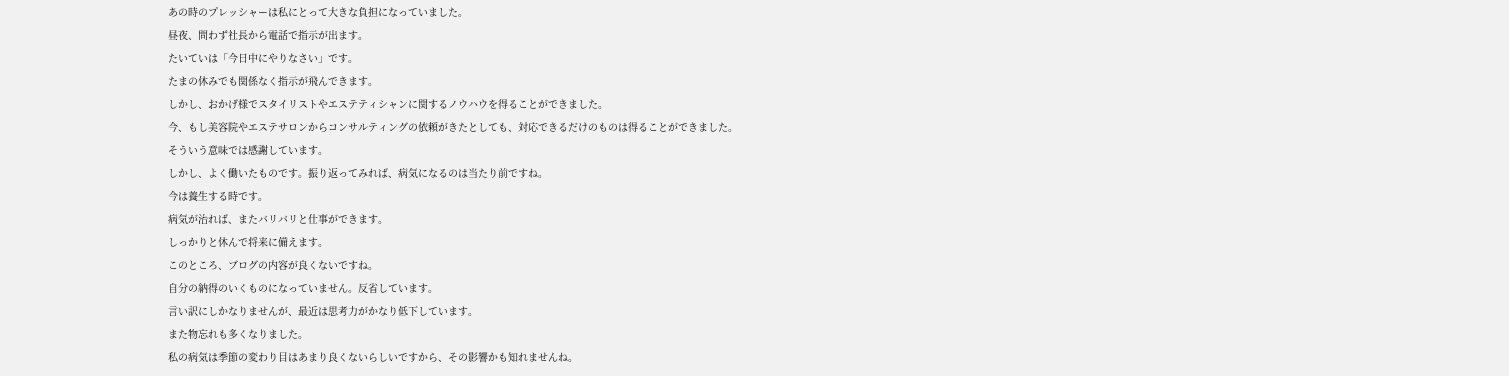あの時のプレッシャーは私にとって大きな負担になっていました。
昼夜、問わず社長から電話で指示が出ます。
たいていは「今日中にやりなさい」です。
たまの休みでも関係なく指示が飛んできます。
しかし、おかげ様でスタイリストやエステティシャンに関するノウハウを得ることができました。
今、もし美容院やエステサロンからコンサルティングの依頼がきたとしても、対応できるだけのものは得ることができました。
そういう意味では感謝しています。
しかし、よく働いたものです。振り返ってみれば、病気になるのは当たり前ですね。
今は養生する時です。
病気が治れば、またバリバリと仕事ができます。
しっかりと休んで将来に備えます。
このところ、ブログの内容が良くないですね。
自分の納得のいくものになっていません。反省しています。
言い訳にしかなりませんが、最近は思考力がかなり低下しています。
また物忘れも多くなりました。
私の病気は季節の変わり目はあまり良くないらしいですから、その影響かも知れませんね。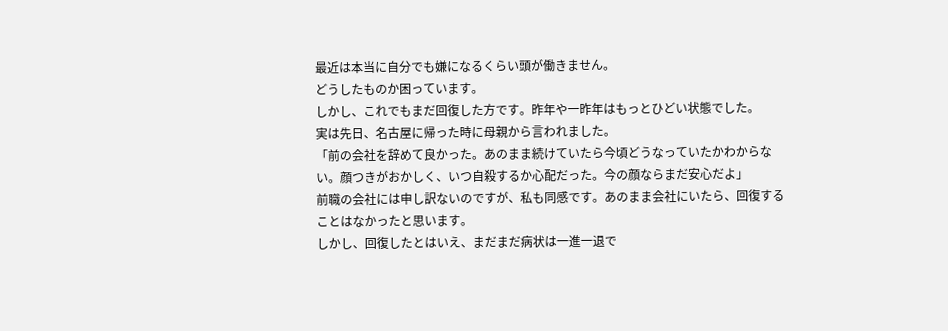最近は本当に自分でも嫌になるくらい頭が働きません。
どうしたものか困っています。
しかし、これでもまだ回復した方です。昨年や一昨年はもっとひどい状態でした。
実は先日、名古屋に帰った時に母親から言われました。
「前の会社を辞めて良かった。あのまま続けていたら今頃どうなっていたかわからない。顔つきがおかしく、いつ自殺するか心配だった。今の顔ならまだ安心だよ」
前職の会社には申し訳ないのですが、私も同感です。あのまま会社にいたら、回復することはなかったと思います。
しかし、回復したとはいえ、まだまだ病状は一進一退で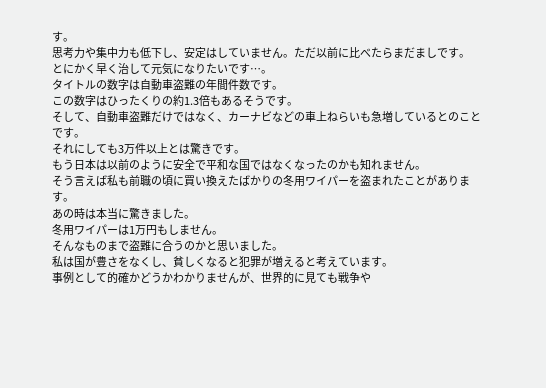す。
思考力や集中力も低下し、安定はしていません。ただ以前に比べたらまだましです。
とにかく早く治して元気になりたいです…。
タイトルの数字は自動車盗難の年間件数です。
この数字はひったくりの約1.3倍もあるそうです。
そして、自動車盗難だけではなく、カーナビなどの車上ねらいも急増しているとのことです。
それにしても3万件以上とは驚きです。
もう日本は以前のように安全で平和な国ではなくなったのかも知れません。
そう言えば私も前職の頃に買い換えたばかりの冬用ワイパーを盗まれたことがあります。
あの時は本当に驚きました。
冬用ワイパーは1万円もしません。
そんなものまで盗難に合うのかと思いました。
私は国が豊さをなくし、貧しくなると犯罪が増えると考えています。
事例として的確かどうかわかりませんが、世界的に見ても戦争や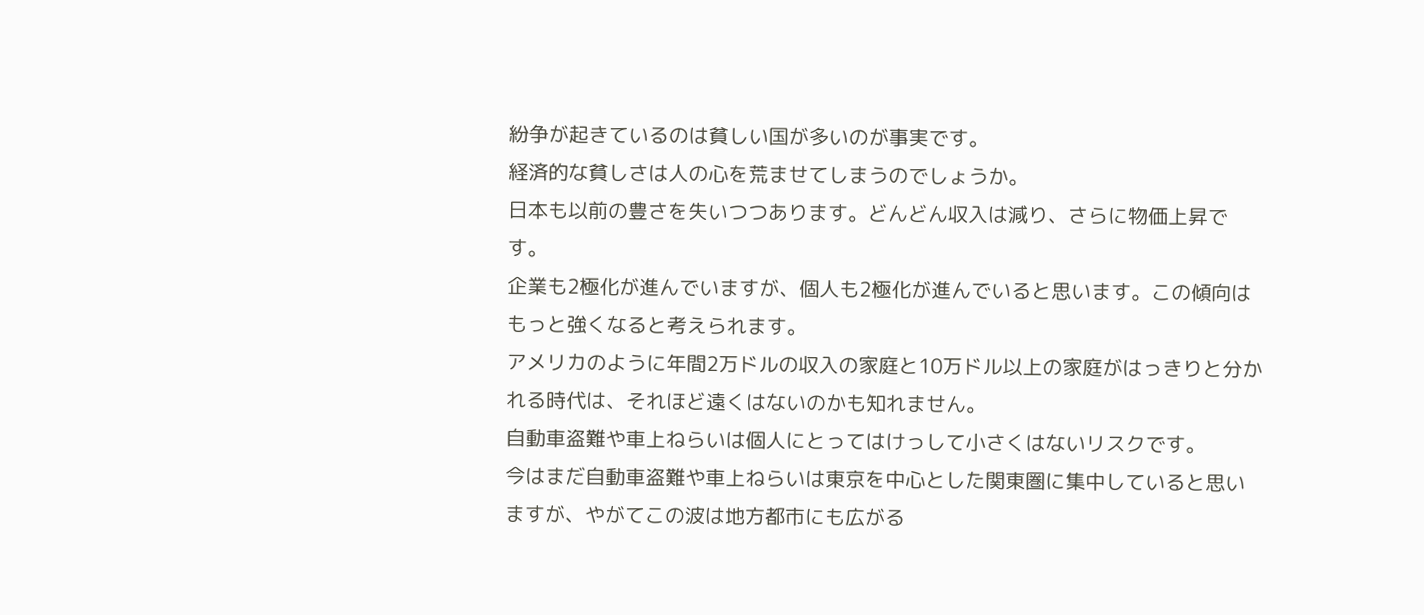紛争が起きているのは貧しい国が多いのが事実です。
経済的な貧しさは人の心を荒ませてしまうのでしょうか。
日本も以前の豊さを失いつつあります。どんどん収入は減り、さらに物価上昇です。
企業も2極化が進んでいますが、個人も2極化が進んでいると思います。この傾向はもっと強くなると考えられます。
アメリカのように年間2万ドルの収入の家庭と10万ドル以上の家庭がはっきりと分かれる時代は、それほど遠くはないのかも知れません。
自動車盗難や車上ねらいは個人にとってはけっして小さくはないリスクです。
今はまだ自動車盗難や車上ねらいは東京を中心とした関東圏に集中していると思いますが、やがてこの波は地方都市にも広がる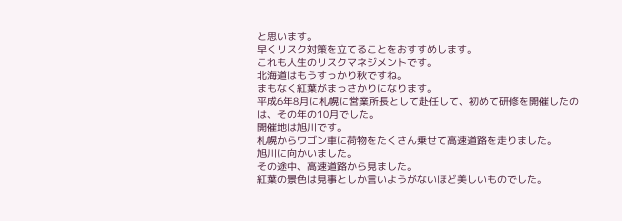と思います。
早くリスク対策を立てることをおすすめします。
これも人生のリスクマネジメントです。
北海道はもうすっかり秋ですね。
まもなく紅葉がまっさかりになります。
平成6年8月に札幌に営業所長として赴任して、初めて研修を開催したのは、その年の10月でした。
開催地は旭川です。
札幌からワゴン車に荷物をたくさん乗せて高速道路を走りました。
旭川に向かいました。
その途中、高速道路から見ました。
紅葉の景色は見事としか言いようがないほど美しいものでした。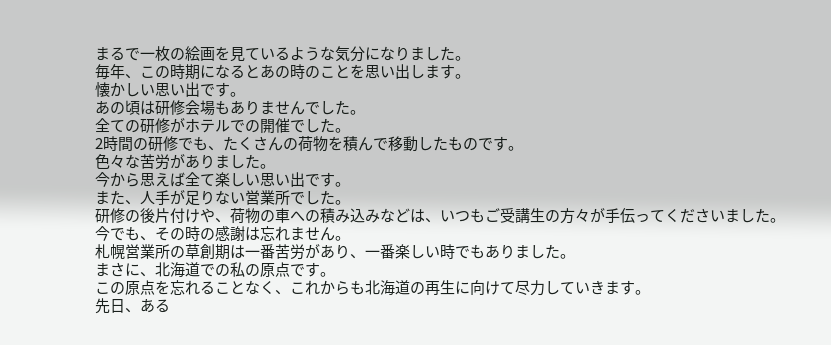まるで一枚の絵画を見ているような気分になりました。
毎年、この時期になるとあの時のことを思い出します。
懐かしい思い出です。
あの頃は研修会場もありませんでした。
全ての研修がホテルでの開催でした。
2時間の研修でも、たくさんの荷物を積んで移動したものです。
色々な苦労がありました。
今から思えば全て楽しい思い出です。
また、人手が足りない営業所でした。
研修の後片付けや、荷物の車への積み込みなどは、いつもご受講生の方々が手伝ってくださいました。
今でも、その時の感謝は忘れません。
札幌営業所の草創期は一番苦労があり、一番楽しい時でもありました。
まさに、北海道での私の原点です。
この原点を忘れることなく、これからも北海道の再生に向けて尽力していきます。
先日、ある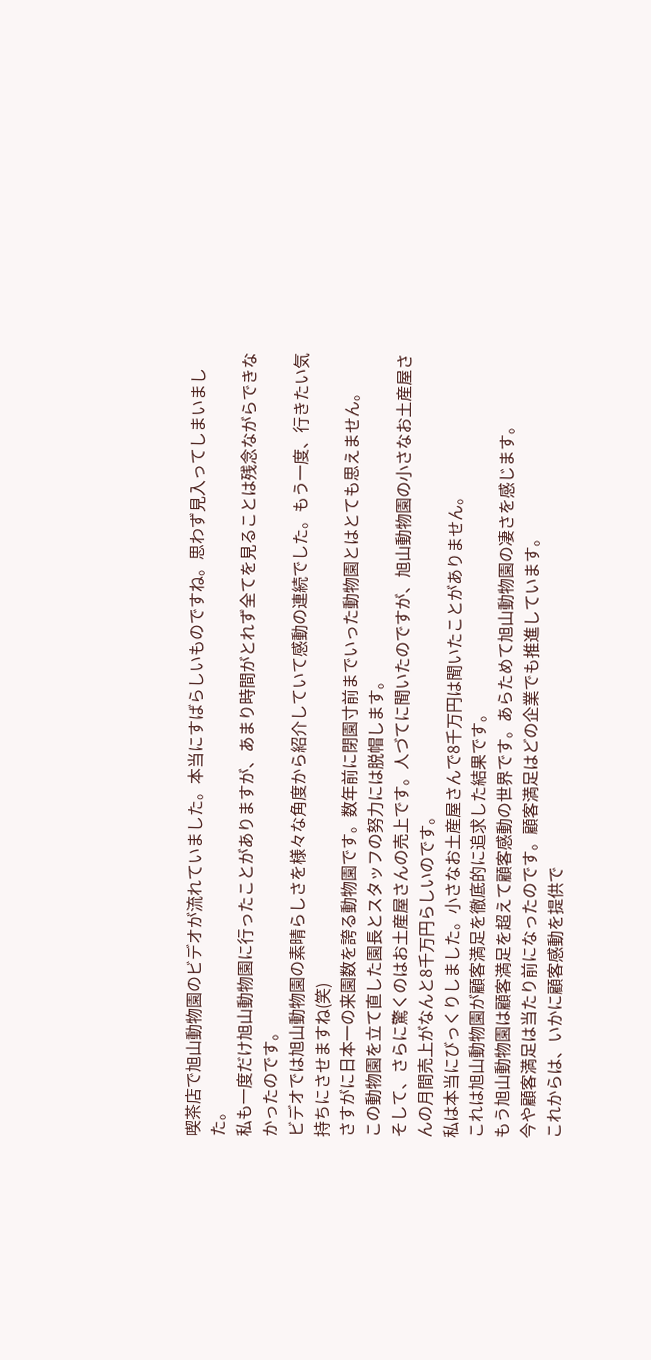喫茶店で旭山動物園のビデオが流れていました。本当にすばらしいものですね。思わず見入ってしまいました。
私も一度だけ旭山動物園に行ったことがありますが、あまり時間がとれず全てを見ることは残念ながらできなかったのです。
ビデオでは旭山動物園の素晴らしさを様々な角度から紹介していて感動の連続でした。もう一度、行きたい気持ちにさせますね(笑)
さすがに日本一の来園数を誇る動物園です。数年前に閉園寸前までいった動物園とはとても思えません。
この動物園を立て直した園長とスタッフの努力には脱帽します。
そして、さらに驚くのはお土産屋さんの売上です。人づてに聞いたのですが、旭山動物園の小さなお土産屋さんの月間売上がなんと8千万円らしいのです。
私は本当にびっくりしました。小さなお土産屋さんで8千万円は聞いたことがありません。
これは旭山動物園が顧客満足を徹底的に追求した結果です。
もう旭山動物園は顧客満足を超えて顧客感動の世界です。あらためて旭山動物園の凄さを感じます。
今や顧客満足は当たり前になったのです。顧客満足はどの企業でも推進しています。
これからは、いかに顧客感動を提供で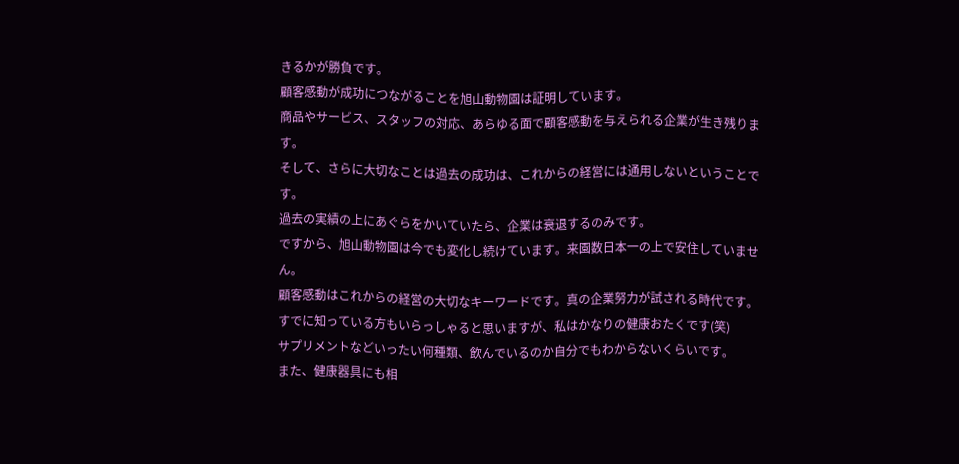きるかが勝負です。
顧客感動が成功につながることを旭山動物園は証明しています。
商品やサービス、スタッフの対応、あらゆる面で顧客感動を与えられる企業が生き残ります。
そして、さらに大切なことは過去の成功は、これからの経営には通用しないということです。
過去の実績の上にあぐらをかいていたら、企業は衰退するのみです。
ですから、旭山動物園は今でも変化し続けています。来園数日本一の上で安住していません。
顧客感動はこれからの経営の大切なキーワードです。真の企業努力が試される時代です。
すでに知っている方もいらっしゃると思いますが、私はかなりの健康おたくです(笑)
サプリメントなどいったい何種類、飲んでいるのか自分でもわからないくらいです。
また、健康器具にも相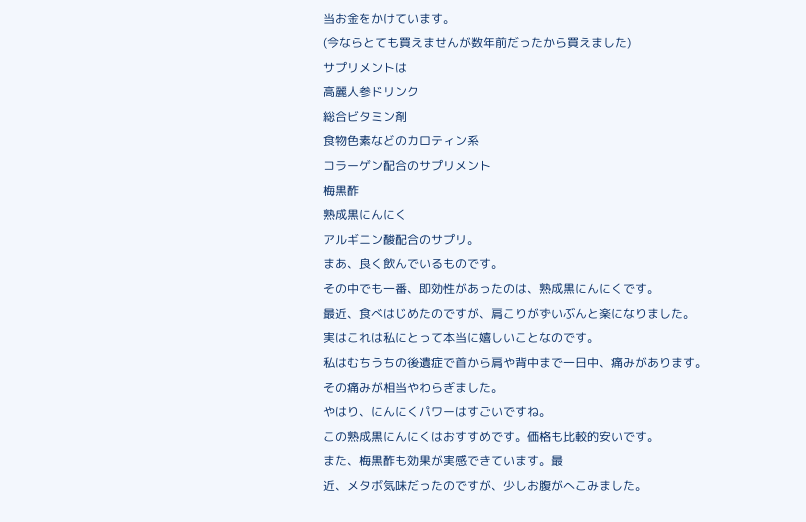当お金をかけています。
(今ならとても買えませんが数年前だったから買えました)
サプリメントは
高麗人参ドリンク
総合ビタミン剤
食物色素などのカロティン系
コラーゲン配合のサプリメント
梅黒酢
熟成黒にんにく
アルギニン酸配合のサプリ。
まあ、良く飲んでいるものです。
その中でも一番、即効性があったのは、熟成黒にんにくです。
最近、食べはじめたのですが、肩こりがずいぶんと楽になりました。
実はこれは私にとって本当に嬉しいことなのです。
私はむちうちの後遺症で首から肩や背中まで一日中、痛みがあります。
その痛みが相当やわらぎました。
やはり、にんにくパワーはすごいですね。
この熟成黒にんにくはおすすめです。価格も比較的安いです。
また、梅黒酢も効果が実感できています。最
近、メタボ気味だったのですが、少しお腹がへこみました。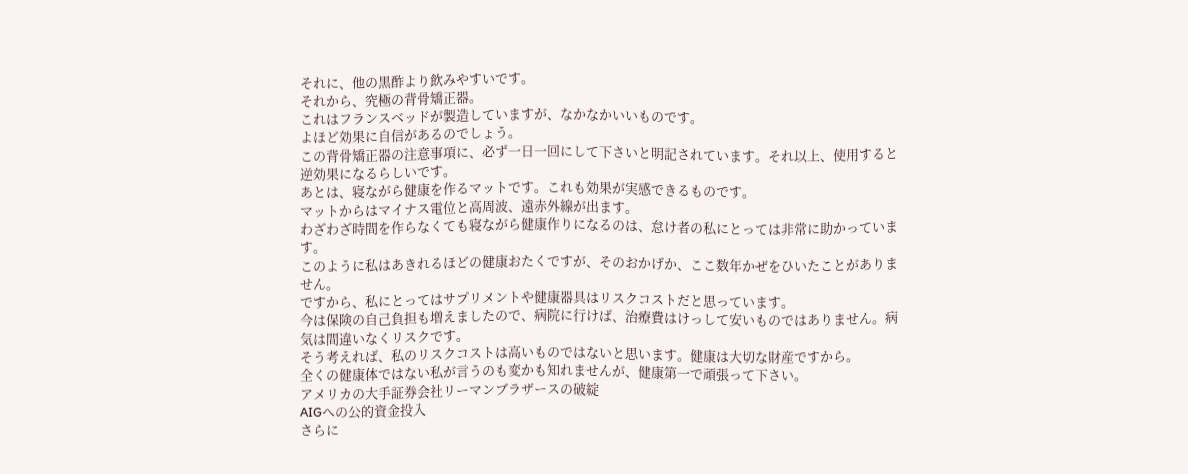それに、他の黒酢より飲みやすいです。
それから、究極の背骨矯正器。
これはフランスベッドが製造していますが、なかなかいいものです。
よほど効果に自信があるのでしょう。
この背骨矯正器の注意事項に、必ず一日一回にして下さいと明記されています。それ以上、使用すると逆効果になるらしいです。
あとは、寝ながら健康を作るマットです。これも効果が実感できるものです。
マットからはマイナス電位と高周波、遠赤外線が出ます。
わざわざ時間を作らなくても寝ながら健康作りになるのは、怠け者の私にとっては非常に助かっています。
このように私はあきれるほどの健康おたくですが、そのおかげか、ここ数年かぜをひいたことがありません。
ですから、私にとってはサプリメントや健康器具はリスクコストだと思っています。
今は保険の自己負担も増えましたので、病院に行けば、治療費はけっして安いものではありません。病気は間違いなくリスクです。
そう考えれば、私のリスクコストは高いものではないと思います。健康は大切な財産ですから。
全くの健康体ではない私が言うのも変かも知れませんが、健康第一で頑張って下さい。
アメリカの大手証券会社リーマンブラザースの破綻
AIGへの公的資金投入
さらに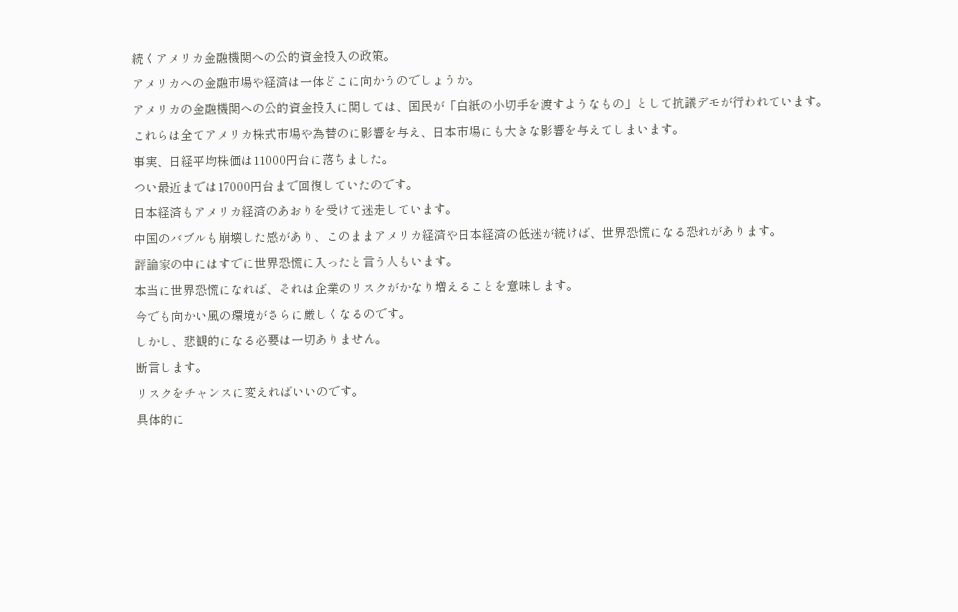続くアメリカ金融機関への公的資金投入の政策。
アメリカへの金融市場や経済は一体どこに向かうのでしょうか。
アメリカの金融機関への公的資金投入に関しては、国民が「白紙の小切手を渡すようなもの」として抗議デモが行われています。
これらは全てアメリカ株式市場や為替のに影響を与え、日本市場にも大きな影響を与えてしまいます。
事実、日経平均株価は11000円台に落ちました。
つい最近までは17000円台まで回復していたのです。
日本経済もアメリカ経済のあおりを受けて迷走しています。
中国のバブルも崩壊した感があり、このままアメリカ経済や日本経済の低迷が続けば、世界恐慌になる恐れがあります。
評論家の中にはすでに世界恐慌に入ったと言う人もいます。
本当に世界恐慌になれば、それは企業のリスクがかなり増えることを意味します。
今でも向かい風の環境がさらに厳しくなるのです。
しかし、悲観的になる必要は一切ありません。
断言します。
リスクをチャンスに変えればいいのです。
具体的に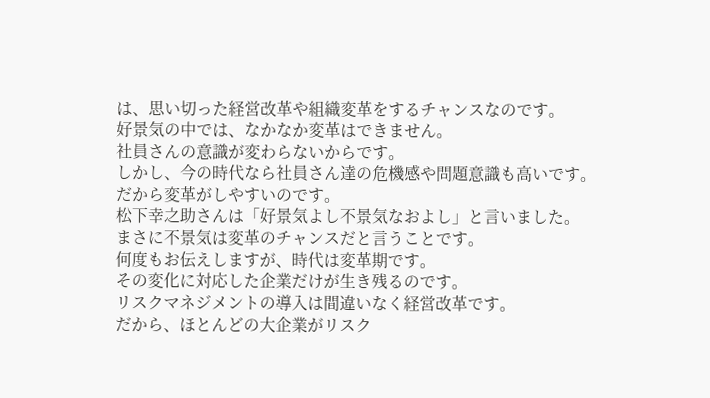は、思い切った経営改革や組織変革をするチャンスなのです。
好景気の中では、なかなか変革はできません。
社員さんの意識が変わらないからです。
しかし、今の時代なら社員さん達の危機感や問題意識も高いです。
だから変革がしやすいのです。
松下幸之助さんは「好景気よし不景気なおよし」と言いました。
まさに不景気は変革のチャンスだと言うことです。
何度もお伝えしますが、時代は変革期です。
その変化に対応した企業だけが生き残るのです。
リスクマネジメントの導入は間違いなく経営改革です。
だから、ほとんどの大企業がリスク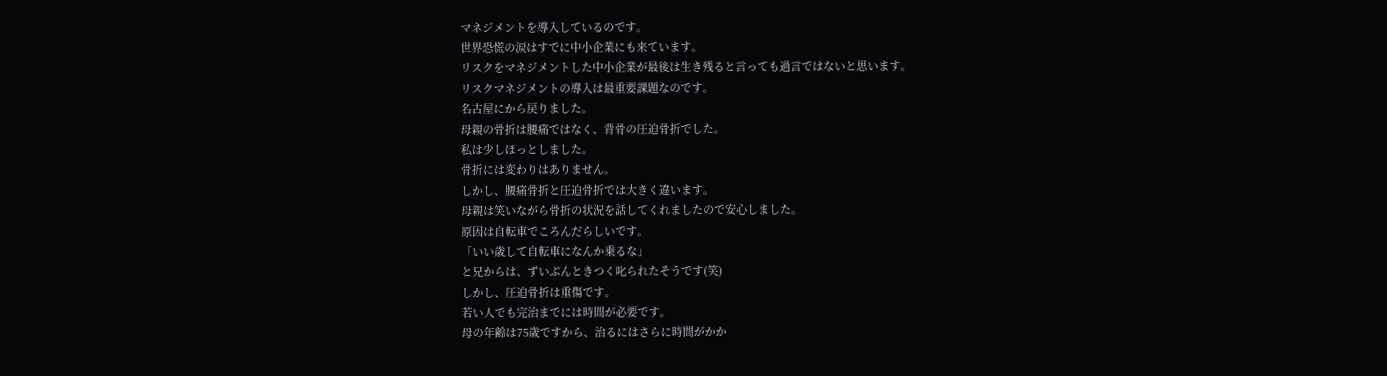マネジメントを導入しているのです。
世界恐慌の涙はすでに中小企業にも来ています。
リスクをマネジメントした中小企業が最後は生き残ると言っても過言ではないと思います。
リスクマネジメントの導入は最重要課題なのです。
名古屋にから戻りました。
母親の骨折は腰痛ではなく、背骨の圧迫骨折でした。
私は少しほっとしました。
骨折には変わりはありません。
しかし、腰痛骨折と圧迫骨折では大きく違います。
母親は笑いながら骨折の状況を話してくれましたので安心しました。
原因は自転車でころんだらしいです。
「いい歳して自転車になんか乗るな」
と兄からは、ずいぶんときつく叱られたそうです(笑)
しかし、圧迫骨折は重傷です。
若い人でも完治までには時間が必要です。
母の年齢は75歳ですから、治るにはさらに時間がかか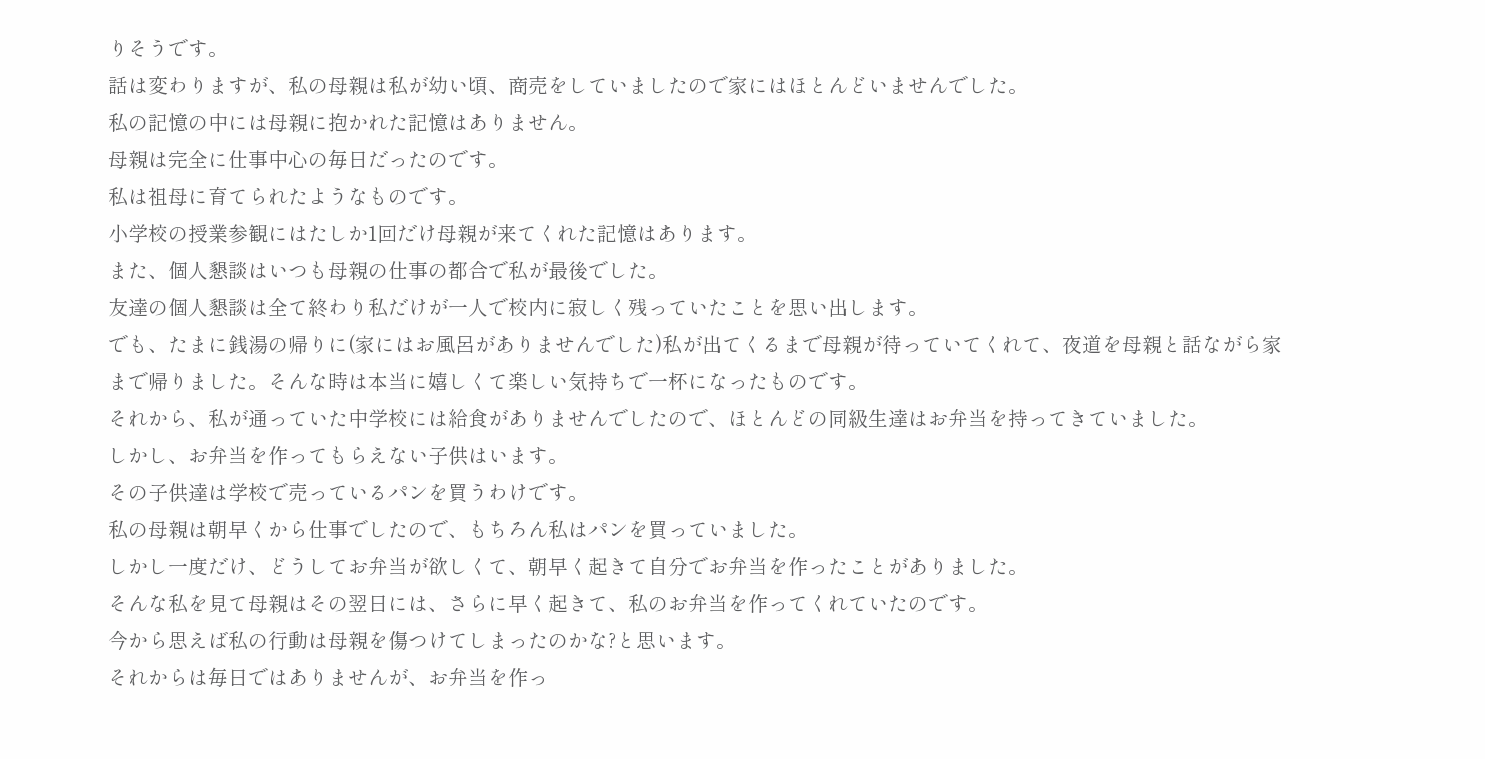りそうです。
話は変わりますが、私の母親は私が幼い頃、商売をしていましたので家にはほとんどいませんでした。
私の記憶の中には母親に抱かれた記憶はありません。
母親は完全に仕事中心の毎日だったのです。
私は祖母に育てられたようなものです。
小学校の授業参観にはたしか1回だけ母親が来てくれた記憶はあります。
また、個人懇談はいつも母親の仕事の都合で私が最後でした。
友達の個人懇談は全て終わり私だけが一人で校内に寂しく残っていたことを思い出します。
でも、たまに銭湯の帰りに(家にはお風呂がありませんでした)私が出てくるまで母親が待っていてくれて、夜道を母親と話ながら家まで帰りました。そんな時は本当に嬉しくて楽しい気持ちで一杯になったものです。
それから、私が通っていた中学校には給食がありませんでしたので、ほとんどの同級生達はお弁当を持ってきていました。
しかし、お弁当を作ってもらえない子供はいます。
その子供達は学校で売っているパンを買うわけです。
私の母親は朝早くから仕事でしたので、もちろん私はパンを買っていました。
しかし一度だけ、どうしてお弁当が欲しくて、朝早く起きて自分でお弁当を作ったことがありました。
そんな私を見て母親はその翌日には、さらに早く起きて、私のお弁当を作ってくれていたのです。
今から思えば私の行動は母親を傷つけてしまったのかな?と思います。
それからは毎日ではありませんが、お弁当を作っ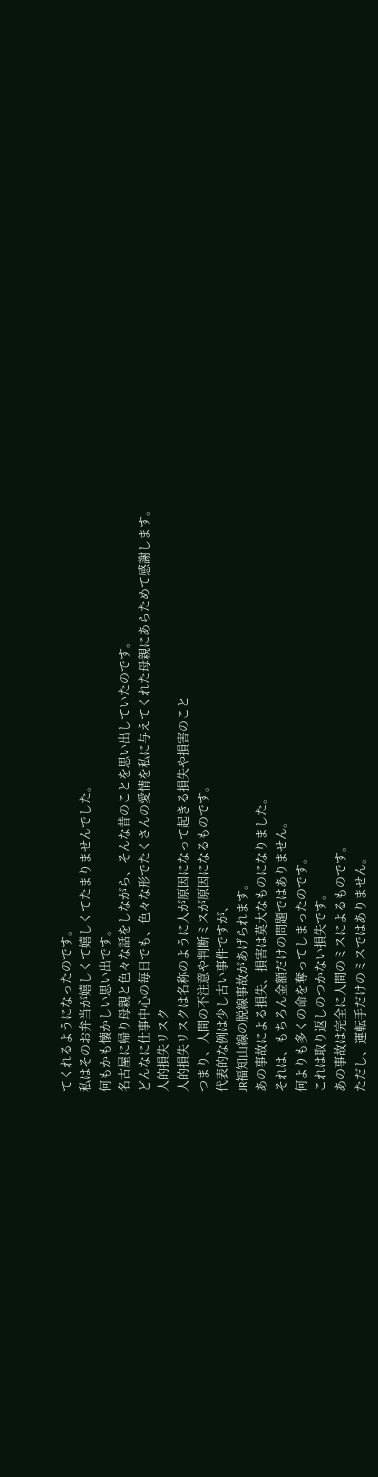てくれるようになったのです。
私はそのお弁当が嬉しくて嬉しくてたまりませんでした。
何もかも懐かしい思い出です。
名古屋に帰り母親と色々な話をしながら、そんな昔のことを思い出していたのです。
どんなに仕事中心の毎日でも、色々な形でたくさんの愛情を私に与えてくれた母親にあらためて感謝します。
人的損失リスク
人的損失リスクは名称のように人が原因になって起きる損失や損害のこと
つまり、人間の不注意や判断ミスが原因になるものです。
代表的な例は少し古い事件ですが、
JR福知山線の脱線事故があげられます。
あの事故による損失、損害は莫大なものになりました。
それは、もちろん金額だけの問題ではありません。
何よりも多くの命を奪ってしまったのです。
これは取り返しのつかない損失です。
あの事故は完全に人間のミスによるものです。
ただし、運転手だけのミスではありません。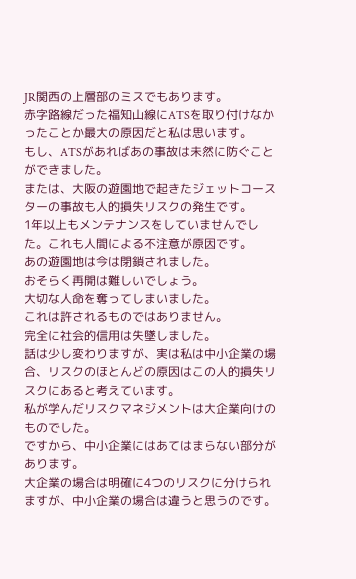JR関西の上層部のミスでもあります。
赤字路線だった福知山線にATSを取り付けなかったことか最大の原因だと私は思います。
もし、ATSがあればあの事故は未然に防ぐことができました。
または、大阪の遊園地で起きたジェットコースターの事故も人的損失リスクの発生です。
1年以上もメンテナンスをしていませんでした。これも人間による不注意が原因です。
あの遊園地は今は閉鎖されました。
おそらく再開は難しいでしょう。
大切な人命を奪ってしまいました。
これは許されるものではありません。
完全に社会的信用は失墜しました。
話は少し変わりますが、実は私は中小企業の場合、リスクのほとんどの原因はこの人的損失リスクにあると考えています。
私が学んだリスクマネジメントは大企業向けのものでした。
ですから、中小企業にはあてはまらない部分があります。
大企業の場合は明確に4つのリスクに分けられますが、中小企業の場合は違うと思うのです。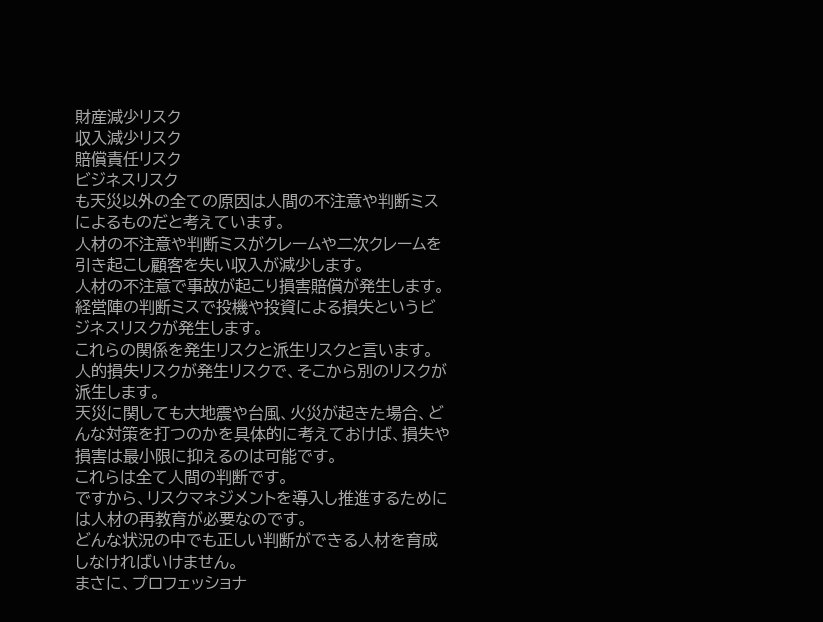財産減少リスク
収入減少リスク
賠償責任リスク
ビジネスリスク
も天災以外の全ての原因は人間の不注意や判断ミスによるものだと考えています。
人材の不注意や判断ミスがクレームや二次クレームを引き起こし顧客を失い収入が減少します。
人材の不注意で事故が起こり損害賠償が発生します。
経営陣の判断ミスで投機や投資による損失というビジネスリスクが発生します。
これらの関係を発生リスクと派生リスクと言います。
人的損失リスクが発生リスクで、そこから別のリスクが派生します。
天災に関しても大地震や台風、火災が起きた場合、どんな対策を打つのかを具体的に考えておけば、損失や損害は最小限に抑えるのは可能です。
これらは全て人間の判断です。
ですから、リスクマネジメントを導入し推進するためには人材の再教育が必要なのです。
どんな状況の中でも正しい判断ができる人材を育成しなければいけません。
まさに、プロフェッショナ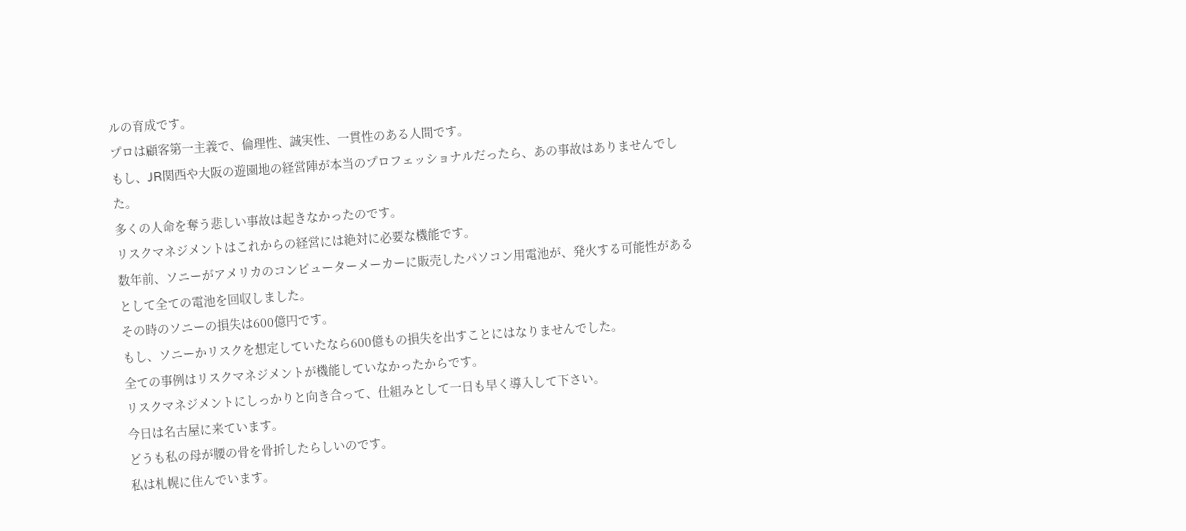ルの育成です。
プロは顧客第一主義で、倫理性、誠実性、一貫性のある人間です。
もし、JR関西や大阪の遊園地の経営陣が本当のプロフェッショナルだったら、あの事故はありませんでした。
多くの人命を奪う悲しい事故は起きなかったのです。
リスクマネジメントはこれからの経営には絶対に必要な機能です。
数年前、ソニーがアメリカのコンピューターメーカーに販売したパソコン用電池が、発火する可能性があるとして全ての電池を回収しました。
その時のソニーの損失は600億円です。
もし、ソニーかリスクを想定していたなら600億もの損失を出すことにはなりませんでした。
全ての事例はリスクマネジメントが機能していなかったからです。
リスクマネジメントにしっかりと向き合って、仕組みとして一日も早く導入して下さい。
今日は名古屋に来ています。
どうも私の母が腰の骨を骨折したらしいのです。
私は札幌に住んでいます。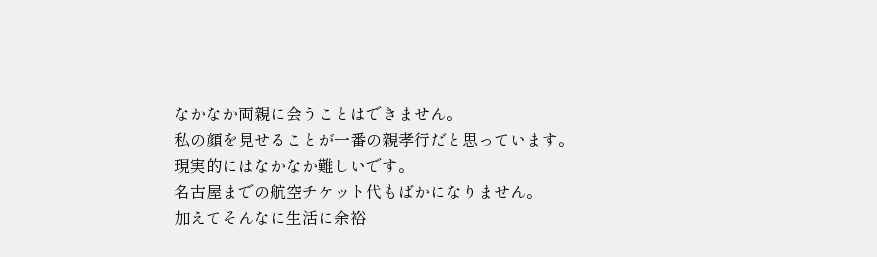なかなか両親に会うことはできません。
私の顔を見せることが一番の親孝行だと思っています。
現実的にはなかなか難しいです。
名古屋までの航空チケット代もばかになりません。
加えてそんなに生活に余裕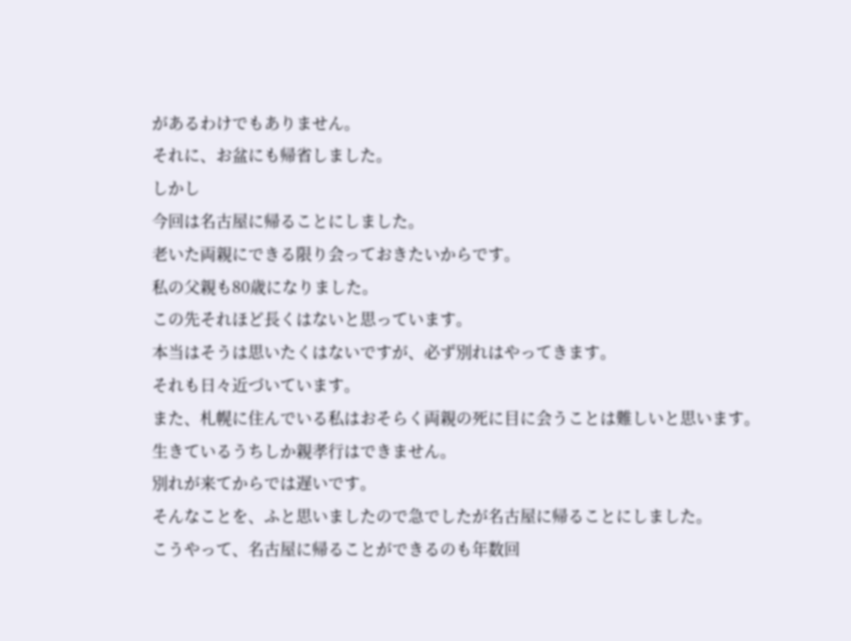があるわけでもありません。
それに、お盆にも帰省しました。
しかし
今回は名古屋に帰ることにしました。
老いた両親にできる限り会っておきたいからです。
私の父親も80歳になりました。
この先それほど長くはないと思っています。
本当はそうは思いたくはないですが、必ず別れはやってきます。
それも日々近づいています。
また、札幌に住んでいる私はおそらく両親の死に目に会うことは難しいと思います。
生きているうちしか親孝行はできません。
別れが来てからでは遅いです。
そんなことを、ふと思いましたので急でしたが名古屋に帰ることにしました。
こうやって、名古屋に帰ることができるのも年数回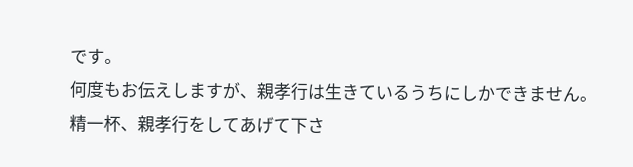です。
何度もお伝えしますが、親孝行は生きているうちにしかできません。
精一杯、親孝行をしてあげて下さ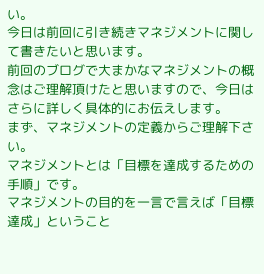い。
今日は前回に引き続きマネジメントに関して書きたいと思います。
前回のブログで大まかなマネジメントの概念はご理解頂けたと思いますので、今日はさらに詳しく具体的にお伝えします。
まず、マネジメントの定義からご理解下さい。
マネジメントとは「目標を達成するための手順」です。
マネジメントの目的を一言で言えば「目標達成」ということ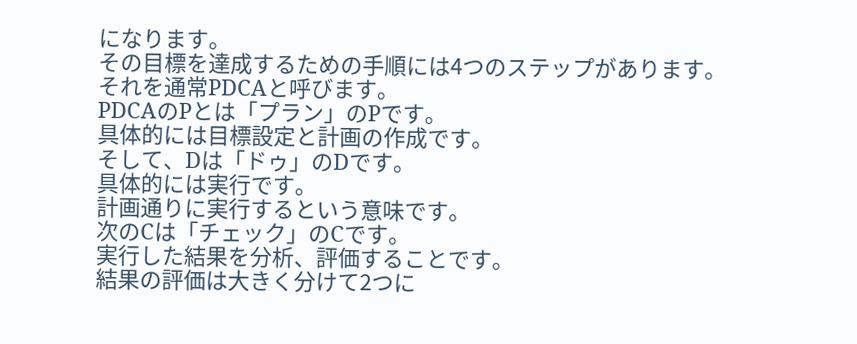になります。
その目標を達成するための手順には4つのステップがあります。
それを通常PDCAと呼びます。
PDCAのPとは「プラン」のPです。
具体的には目標設定と計画の作成です。
そして、Dは「ドゥ」のDです。
具体的には実行です。
計画通りに実行するという意味です。
次のCは「チェック」のCです。
実行した結果を分析、評価することです。
結果の評価は大きく分けて2つに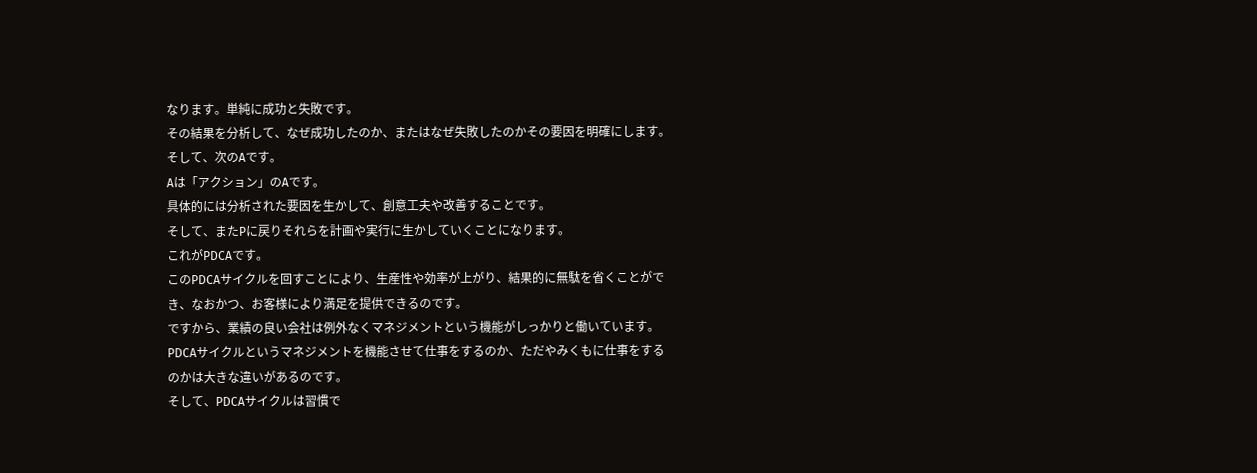なります。単純に成功と失敗です。
その結果を分析して、なぜ成功したのか、またはなぜ失敗したのかその要因を明確にします。
そして、次のAです。
Aは「アクション」のAです。
具体的には分析された要因を生かして、創意工夫や改善することです。
そして、またPに戻りそれらを計画や実行に生かしていくことになります。
これがPDCAです。
このPDCAサイクルを回すことにより、生産性や効率が上がり、結果的に無駄を省くことができ、なおかつ、お客様により満足を提供できるのです。
ですから、業績の良い会社は例外なくマネジメントという機能がしっかりと働いています。
PDCAサイクルというマネジメントを機能させて仕事をするのか、ただやみくもに仕事をするのかは大きな違いがあるのです。
そして、PDCAサイクルは習慣で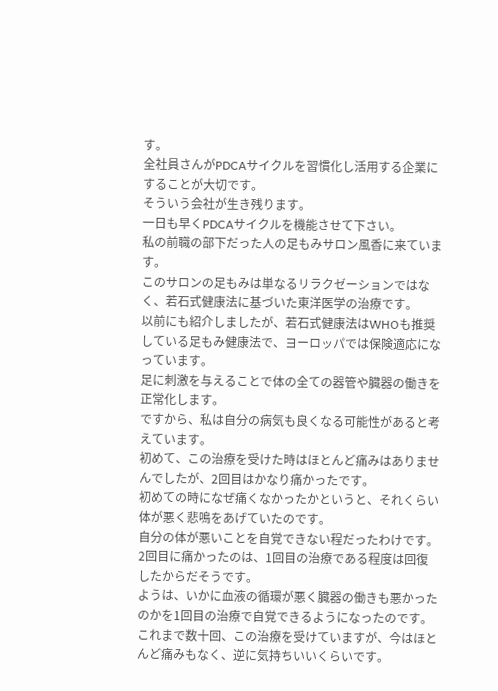す。
全社員さんがPDCAサイクルを習慣化し活用する企業にすることが大切です。
そういう会社が生き残ります。
一日も早くPDCAサイクルを機能させて下さい。
私の前職の部下だった人の足もみサロン風香に来ています。
このサロンの足もみは単なるリラクゼーションではなく、若石式健康法に基づいた東洋医学の治療です。
以前にも紹介しましたが、若石式健康法はWHOも推奨している足もみ健康法で、ヨーロッパでは保険適応になっています。
足に刺激を与えることで体の全ての器管や臓器の働きを正常化します。
ですから、私は自分の病気も良くなる可能性があると考えています。
初めて、この治療を受けた時はほとんど痛みはありませんでしたが、2回目はかなり痛かったです。
初めての時になぜ痛くなかったかというと、それくらい体が悪く悲鳴をあげていたのです。
自分の体が悪いことを自覚できない程だったわけです。
2回目に痛かったのは、1回目の治療である程度は回復したからだそうです。
ようは、いかに血液の循環が悪く臓器の働きも悪かったのかを1回目の治療で自覚できるようになったのです。
これまで数十回、この治療を受けていますが、今はほとんど痛みもなく、逆に気持ちいいくらいです。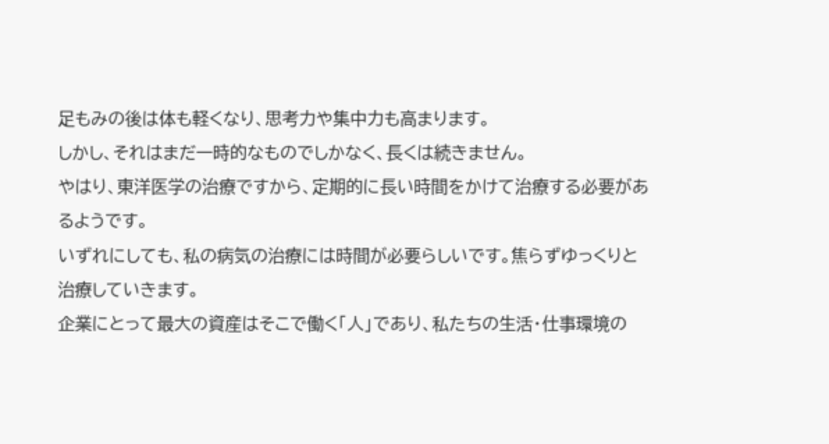足もみの後は体も軽くなり、思考力や集中力も高まります。
しかし、それはまだ一時的なものでしかなく、長くは続きません。
やはり、東洋医学の治療ですから、定期的に長い時間をかけて治療する必要があるようです。
いずれにしても、私の病気の治療には時間が必要らしいです。焦らずゆっくりと治療していきます。
企業にとって最大の資産はそこで働く「人」であり、私たちの生活・仕事環境の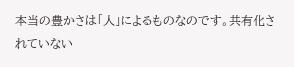本当の豊かさは「人」によるものなのです。共有化されていない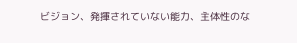ビジョン、発揮されていない能力、主体性のな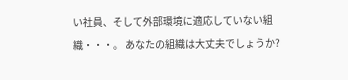い社員、そして外部環境に適応していない組織・・・。 あなたの組織は大丈夫でしょうか?